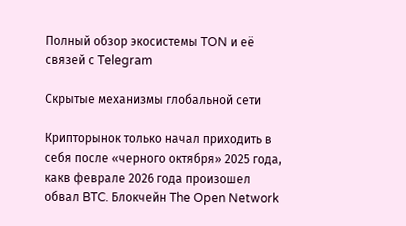Полный обзор экосистемы TON и её связей с Telegram

Скрытые механизмы глобальной сети

Крипторынок только начал приходить в себя после «черного октября» 2025 года, какв феврале 2026 года произошел обвал BTC. Блокчейн The Open Network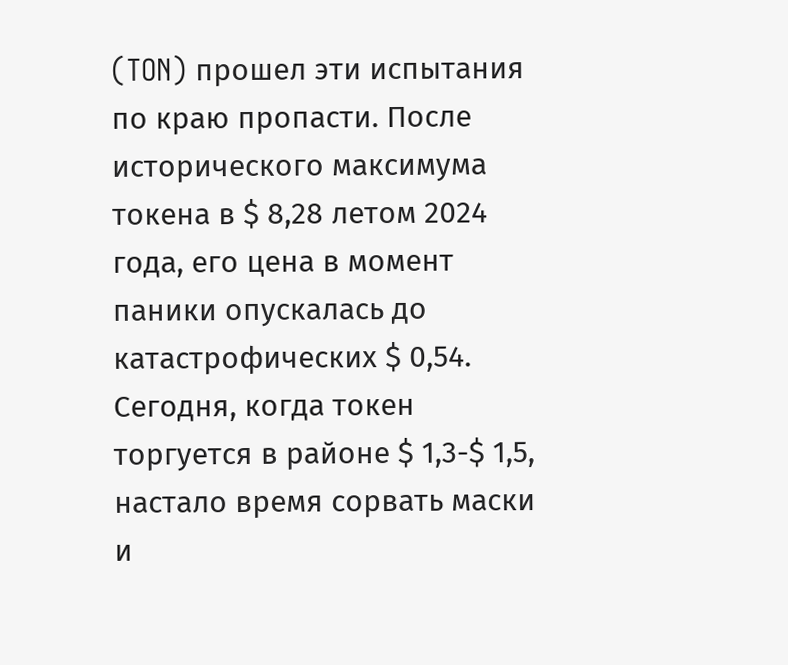(TON) прошел эти испытания по краю пропасти. После исторического максимума токена в $ 8,28 летом 2024 года, его цена в момент паники опускалась до катастрофических $ 0,54. Сегодня, когда токен торгуется в районе $ 1,3-$ 1,5, настало время сорвать маски и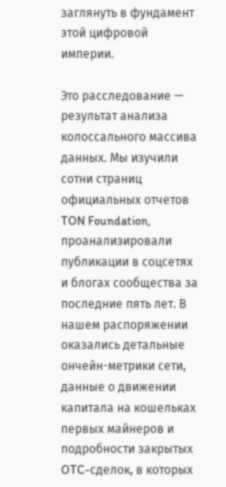заглянуть в фундамент этой цифровой империи.

Это расследование — результат анализа колоссального массива данных. Мы изучили сотни страниц официальных отчетов TON Foundation, проанализировали публикации в соцсетях и блогах сообщества за последние пять лет. В нашем распоряжении оказались детальные ончейн-метрики сети, данные о движении капитала на кошельках первых майнеров и подробности закрытых OTC-сделок, в которых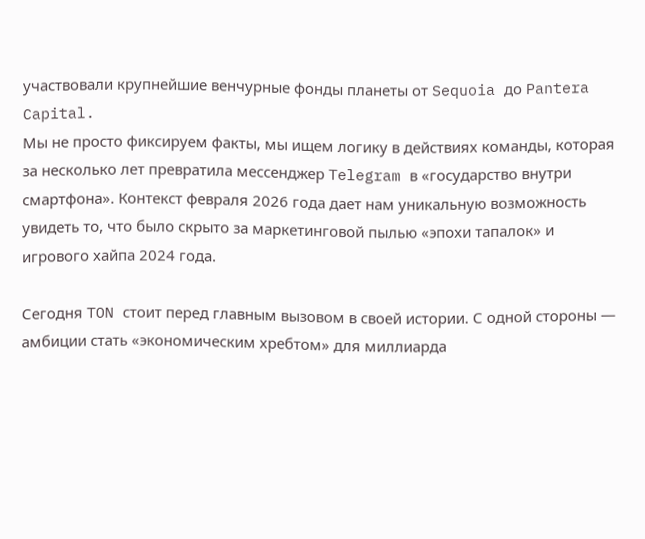участвовали крупнейшие венчурные фонды планеты от Sequoia до Pantera Capital.
Мы не просто фиксируем факты, мы ищем логику в действиях команды, которая за несколько лет превратила мессенджер Telegram в «государство внутри смартфона». Контекст февраля 2026 года дает нам уникальную возможность увидеть то, что было скрыто за маркетинговой пылью «эпохи тапалок» и игрового хайпа 2024 года.

Сегодня TON стоит перед главным вызовом в своей истории. С одной стороны — амбиции стать «экономическим хребтом» для миллиарда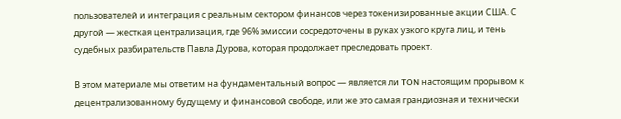пользователей и интеграция с реальным сектором финансов через токенизированные акции США. С другой — жесткая централизация, где 96% эмиссии сосредоточены в руках узкого круга лиц, и тень судебных разбирательств Павла Дурова, которая продолжает преследовать проект.

В этом материале мы ответим на фундаментальный вопрос — является ли TON настоящим прорывом к децентрализованному будущему и финансовой свободе, или же это самая грандиозная и технически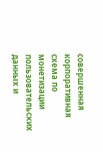совершенная корпоративная схема по монетизации пользовательских данных и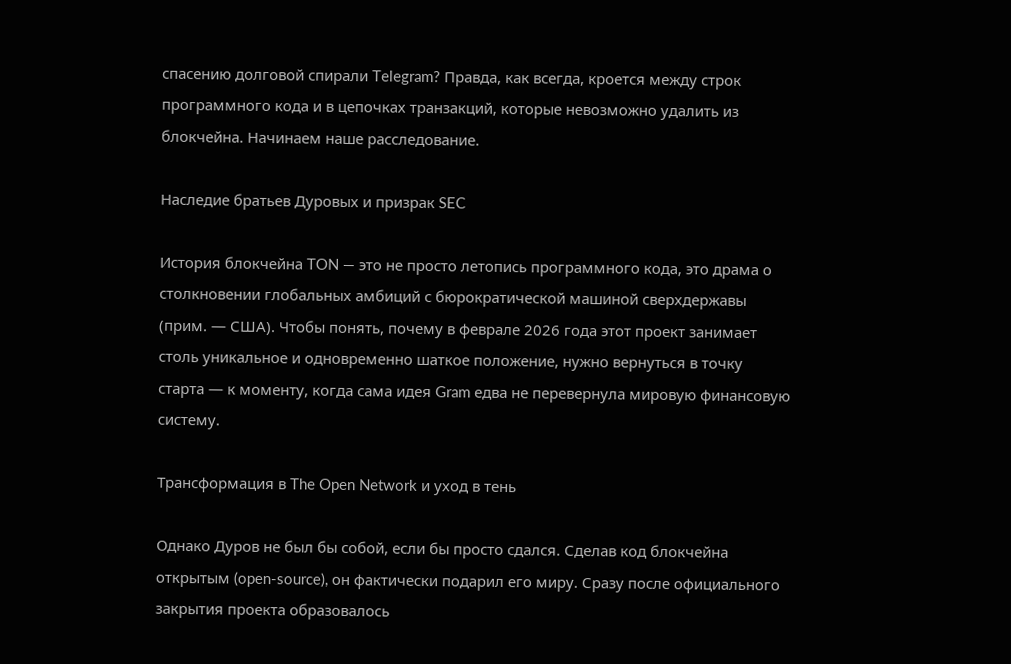спасению долговой спирали Telegram? Правда, как всегда, кроется между строк программного кода и в цепочках транзакций, которые невозможно удалить из блокчейна. Начинаем наше расследование.

Наследие братьев Дуровых и призрак SEC

История блокчейна TON — это не просто летопись программного кода, это драма о столкновении глобальных амбиций с бюрократической машиной сверхдержавы (прим. — США). Чтобы понять, почему в феврале 2026 года этот проект занимает столь уникальное и одновременно шаткое положение, нужно вернуться в точку старта — к моменту, когда сама идея Gram едва не перевернула мировую финансовую систему.

Трансформация в The Open Network и уход в тень

Однако Дуров не был бы собой, если бы просто сдался. Сделав код блокчейна открытым (open-source), он фактически подарил его миру. Сразу после официального закрытия проекта образовалось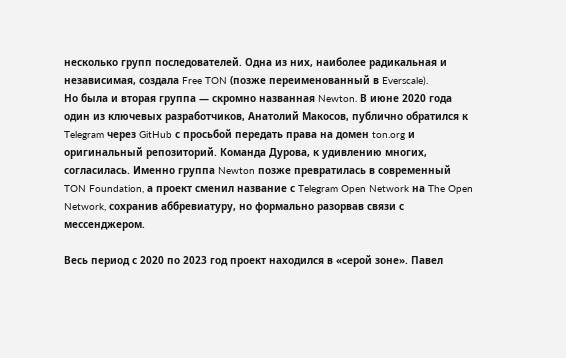несколько групп последователей. Одна из них, наиболее радикальная и независимая, создала Free TON (позже переименованный в Everscale).
Но была и вторая группа — скромно названная Newton. В июне 2020 года один из ключевых разработчиков, Анатолий Макосов, публично обратился к Telegram через GitHub с просьбой передать права на домен ton.org и оригинальный репозиторий. Команда Дурова, к удивлению многих, согласилась. Именно группа Newton позже превратилась в современный TON Foundation, а проект сменил название с Telegram Open Network на The Open Network, сохранив аббревиатуру, но формально разорвав связи с мессенджером.

Весь период с 2020 по 2023 год проект находился в «серой зоне». Павел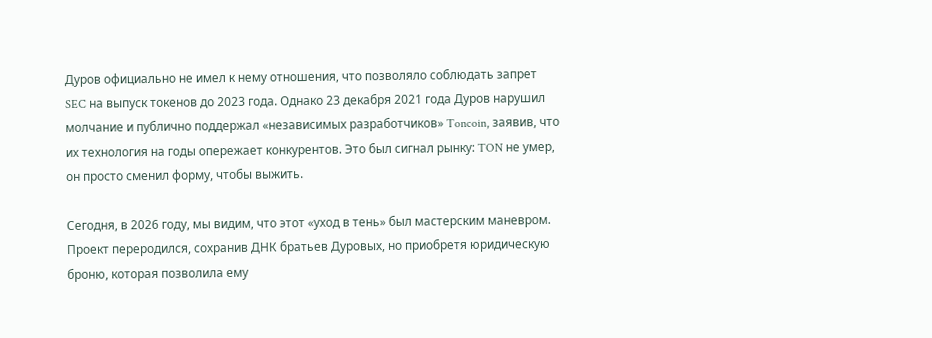Дуров официально не имел к нему отношения, что позволяло соблюдать запрет SEC на выпуск токенов до 2023 года. Однако 23 декабря 2021 года Дуров нарушил молчание и публично поддержал «независимых разработчиков» Toncoin, заявив, что их технология на годы опережает конкурентов. Это был сигнал рынку: TON не умер, он просто сменил форму, чтобы выжить.

Сегодня, в 2026 году, мы видим, что этот «уход в тень» был мастерским маневром. Проект переродился, сохранив ДНК братьев Дуровых, но приобретя юридическую броню, которая позволила ему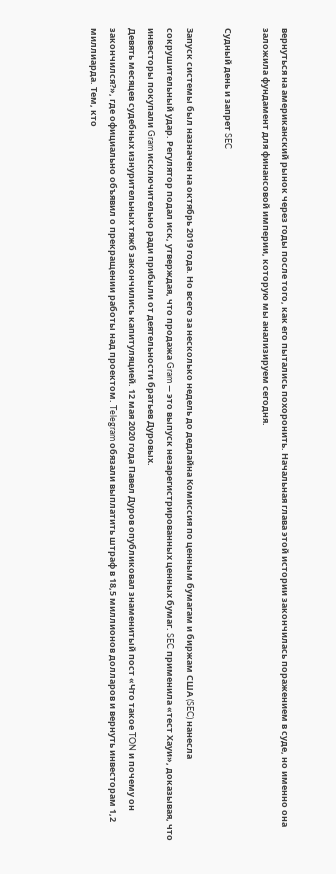вернуться на американский рынок через годы после того, как его пытались похоронить. Начальная глава этой истории закончилась поражением в суде, но именно она заложила фундамент для финансовой империи, которую мы анализируем сегодня.

Судный день и запрет SEC

Запуск системы был назначен на октябрь 2019 года. Но всего за несколько недель до дедлайна Комиссия по ценным бумагам и биржам США (SEC) нанесла сокрушительный удар. Регулятор подал иск, утверждая, что продажа Gram — это выпуск незарегистрированных ценных бумаг. SEC применила «тест Хауи», доказывая, что инвесторы покупали Gram исключительно ради прибыли от деятельности братьев Дуровых.
Девять месяцев судебных изнурительных тяжб закончились капитуляцией. 12 мая 2020 года Павел Дуров опубликовал знаменитый пост «Что такое TON и почему он закончился?», где официально объявил о прекращении работы над проектом. Telegram обязали выплатить штраф в 18,5 миллионов долларов и вернуть инвесторам 1,2 миллиарда. Тем, кто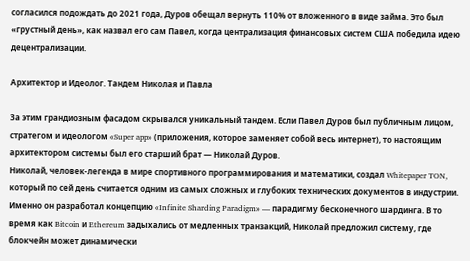согласился подождать до 2021 года, Дуров обещал вернуть 110% от вложенного в виде займа. Это был «грустный день», как назвал его сам Павел, когда централизация финансовых систем США победила идею децентрализации.

Архитектор и Идеолог. Тандем Николая и Павла

За этим грандиозным фасадом скрывался уникальный тандем. Если Павел Дуров был публичным лицом, стратегом и идеологом «Super app» (приложения, которое заменяет собой весь интернет), то настоящим архитектором системы был его старший брат — Николай Дуров.
Николай, человек-легенда в мире спортивного программирования и математики, создал Whitepaper TON, который по сей день считается одним из самых сложных и глубоких технических документов в индустрии. Именно он разработал концепцию «Infinite Sharding Paradigm» — парадигму бесконечного шардинга. В то время как Bitcoin и Ethereum задыхались от медленных транзакций, Николай предложил систему, где блокчейн может динамически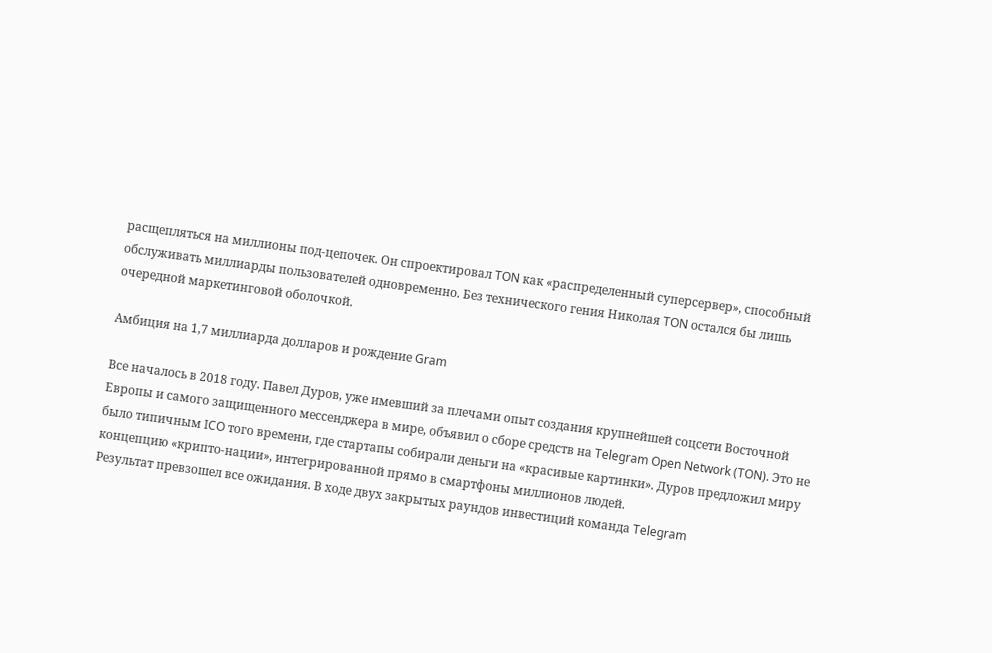расщепляться на миллионы под-цепочек. Он спроектировал TON как «распределенный суперсервер», способный обслуживать миллиарды пользователей одновременно. Без технического гения Николая TON остался бы лишь очередной маркетинговой оболочкой.

Амбиция на 1,7 миллиарда долларов и рождение Gram

Все началось в 2018 году. Павел Дуров, уже имевший за плечами опыт создания крупнейшей соцсети Восточной Европы и самого защищенного мессенджера в мире, объявил о сборе средств на Telegram Open Network (TON). Это не было типичным ICO того времени, где стартапы собирали деньги на «красивые картинки». Дуров предложил миру концепцию «крипто-нации», интегрированной прямо в смартфоны миллионов людей.
Результат превзошел все ожидания. В ходе двух закрытых раундов инвестиций команда Telegram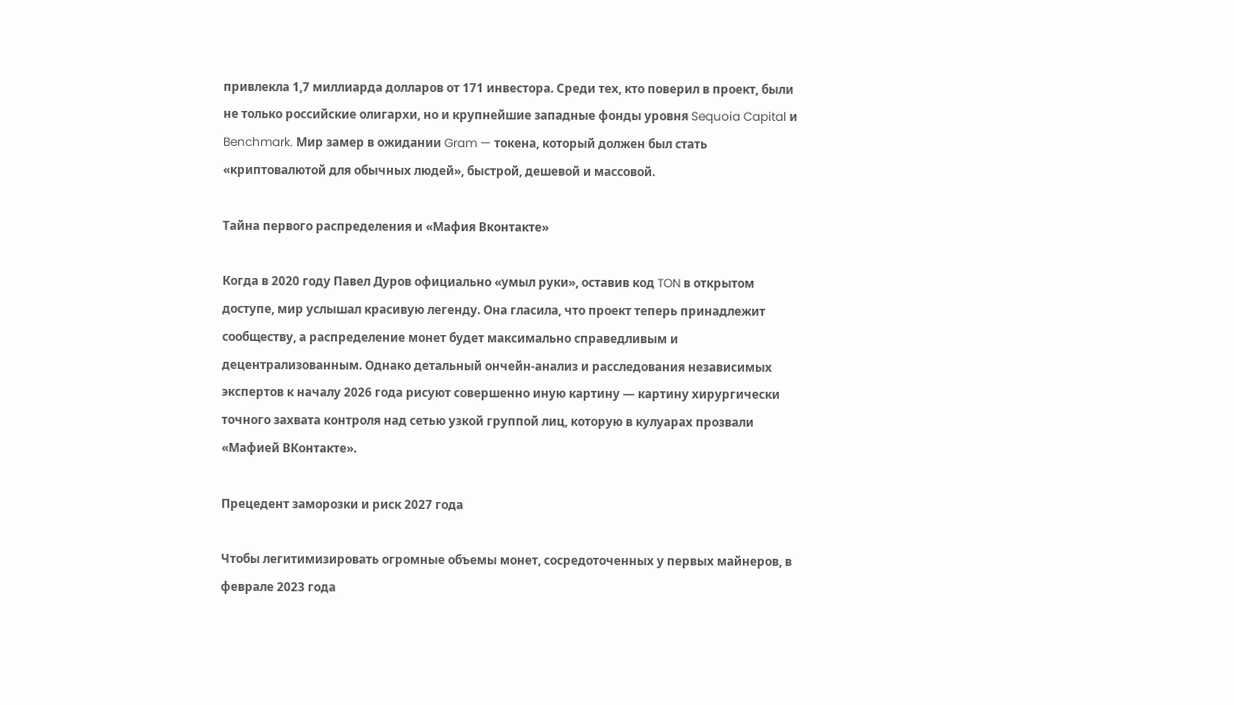привлекла 1,7 миллиарда долларов от 171 инвестора. Среди тех, кто поверил в проект, были не только российские олигархи, но и крупнейшие западные фонды уровня Sequoia Capital и Benchmark. Мир замер в ожидании Gram — токена, который должен был стать «криптовалютой для обычных людей», быстрой, дешевой и массовой.

Тайна первого распределения и «Мафия Вконтакте»

Когда в 2020 году Павел Дуров официально «умыл руки», оставив код TON в открытом доступе, мир услышал красивую легенду. Она гласила, что проект теперь принадлежит сообществу, а распределение монет будет максимально справедливым и децентрализованным. Однако детальный ончейн-анализ и расследования независимых экспертов к началу 2026 года рисуют совершенно иную картину — картину хирургически точного захвата контроля над сетью узкой группой лиц, которую в кулуарах прозвали «Мафией ВКонтакте».

Прецедент заморозки и риск 2027 года

Чтобы легитимизировать огромные объемы монет, сосредоточенных у первых майнеров, в феврале 2023 года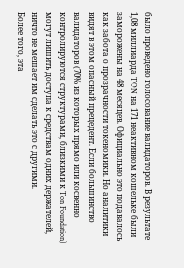было проведено голосование валидаторов. В результате 1,08 миллиарда TON на 171 неактивном кошельке были заморожены на 48 месяцев. Официально это подавалось как забота о прозрачности токеномики. Но аналитики видят в этом опасный прецедент. Если большинство валидаторов (70% из которых прямо или косвенно контролируются структурами, близкими к Ton Foundation) могут лишить доступа к средствам одних держателей, ничто не мешает им сделать это с другими.
Более того, эта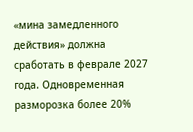«мина замедленного действия» должна сработать в феврале 2027 года. Одновременная разморозка более 20%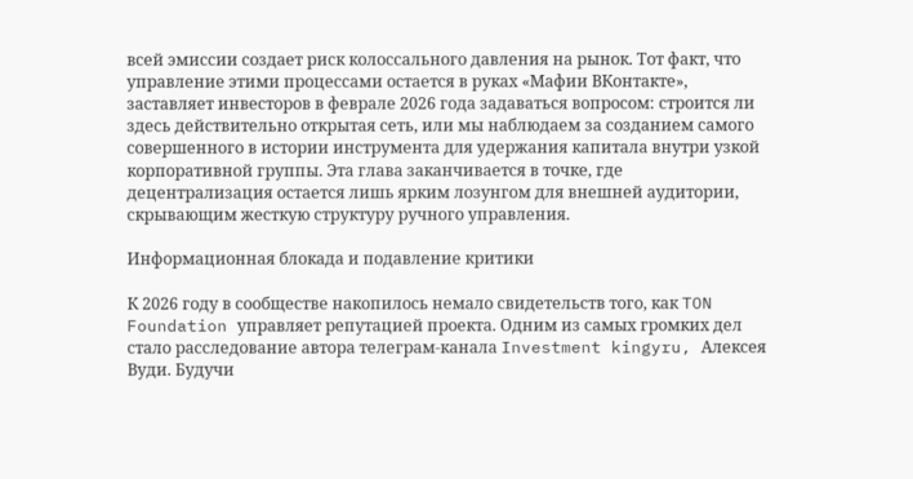всей эмиссии создает риск колоссального давления на рынок. Тот факт, что управление этими процессами остается в руках «Мафии ВКонтакте», заставляет инвесторов в феврале 2026 года задаваться вопросом: строится ли здесь действительно открытая сеть, или мы наблюдаем за созданием самого совершенного в истории инструмента для удержания капитала внутри узкой корпоративной группы. Эта глава заканчивается в точке, где децентрализация остается лишь ярким лозунгом для внешней аудитории, скрывающим жесткую структуру ручного управления.

Информационная блокада и подавление критики

К 2026 году в сообществе накопилось немало свидетельств того, как TON Foundation управляет репутацией проекта. Одним из самых громких дел стало расследование автора телеграм-канала Investment kingyru, Алексея Вуди. Будучи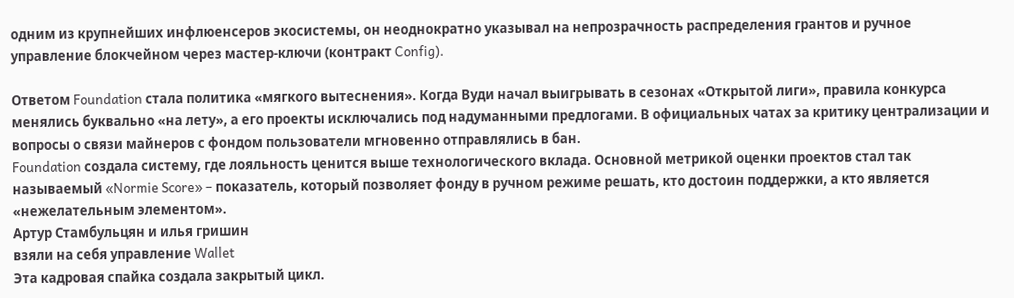одним из крупнейших инфлюенсеров экосистемы, он неоднократно указывал на непрозрачность распределения грантов и ручное управление блокчейном через мастер-ключи (контракт Config).

Ответом Foundation стала политика «мягкого вытеснения». Когда Вуди начал выигрывать в сезонах «Открытой лиги», правила конкурса менялись буквально «на лету», а его проекты исключались под надуманными предлогами. В официальных чатах за критику централизации и вопросы о связи майнеров с фондом пользователи мгновенно отправлялись в бан.
Foundation создала систему, где лояльность ценится выше технологического вклада. Основной метрикой оценки проектов стал так называемый «Normie Score» – показатель, который позволяет фонду в ручном режиме решать, кто достоин поддержки, а кто является «нежелательным элементом».
Артур Стамбульцян и илья гришин
взяли на себя управление Wallet
Эта кадровая спайка создала закрытый цикл.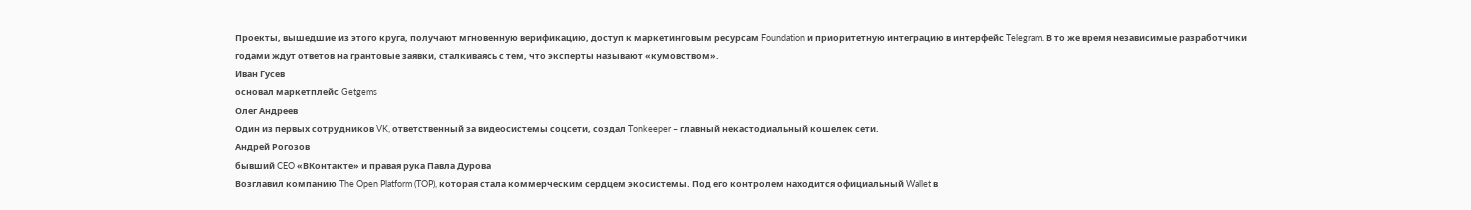Проекты, вышедшие из этого круга, получают мгновенную верификацию, доступ к маркетинговым ресурсам Foundation и приоритетную интеграцию в интерфейс Telegram. В то же время независимые разработчики годами ждут ответов на грантовые заявки, сталкиваясь с тем, что эксперты называют «кумовством».
Иван Гусев
основал маркетплейс Getgems
Олег Андреев
Один из первых сотрудников VK, ответственный за видеосистемы соцсети, создал Tonkeeper – главный некастодиальный кошелек сети.
Андрей Рогозов
бывший CEO «ВКонтакте» и правая рука Павла Дурова
Возглавил компанию The Open Platform (TOP), которая стала коммерческим сердцем экосистемы. Под его контролем находится официальный Wallet в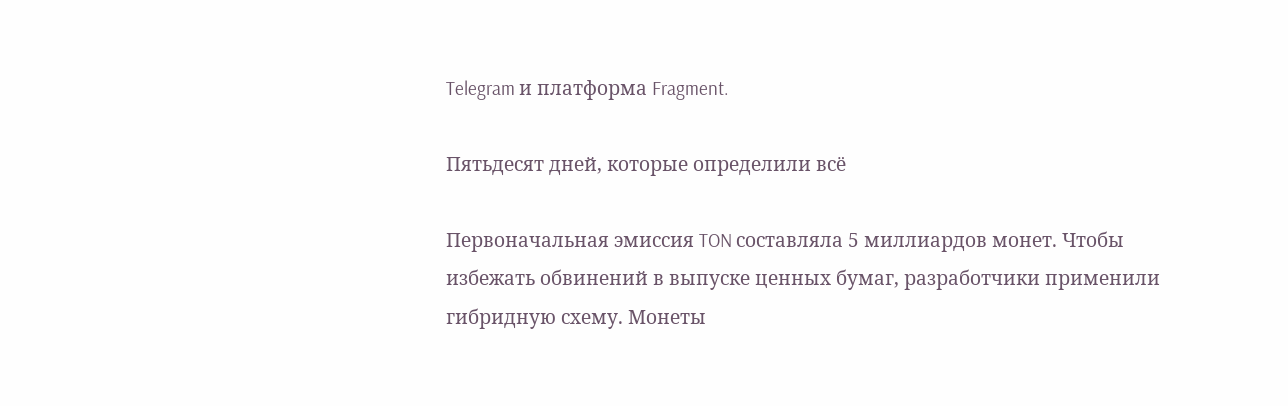Telegram и платформа Fragment.

Пятьдесят дней, которые определили всё

Первоначальная эмиссия TON составляла 5 миллиардов монет. Чтобы избежать обвинений в выпуске ценных бумаг, разработчики применили гибридную схему. Монеты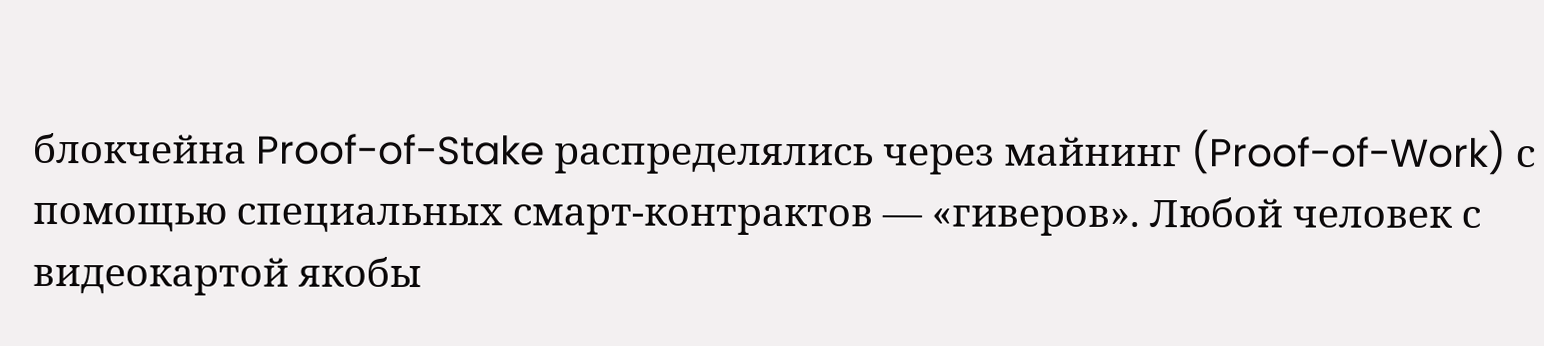блокчейна Proof-of-Stake распределялись через майнинг (Proof-of-Work) с помощью специальных смарт-контрактов — «гиверов». Любой человек с видеокартой якобы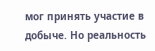мог принять участие в добыче. Но реальность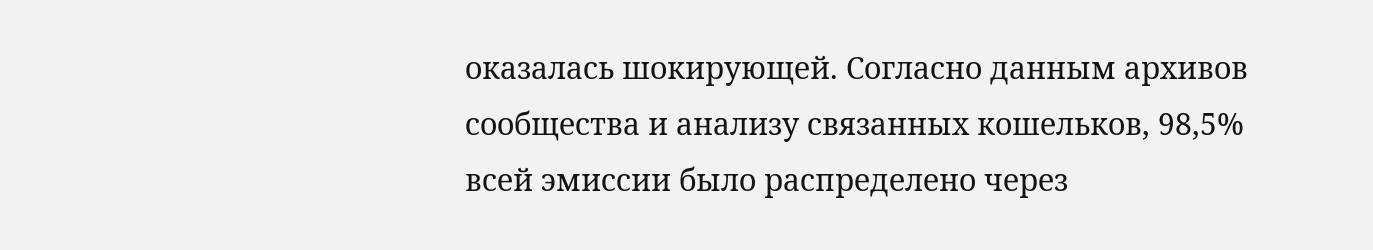оказалась шокирующей. Согласно данным архивов сообщества и анализу связанных кошельков, 98,5% всей эмиссии было распределено через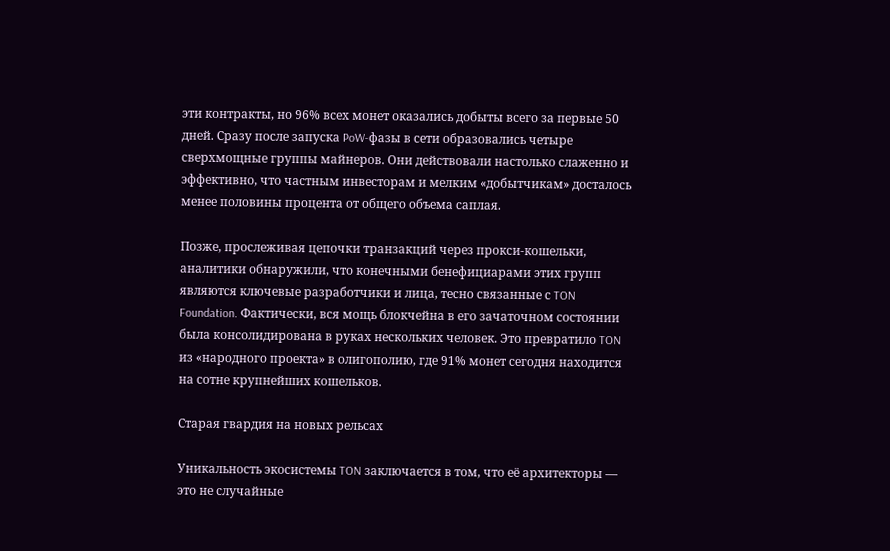эти контракты, но 96% всех монет оказались добыты всего за первые 50 дней. Сразу после запуска PoW-фазы в сети образовались четыре сверхмощные группы майнеров. Они действовали настолько слаженно и эффективно, что частным инвесторам и мелким «добытчикам» досталось менее половины процента от общего объема саплая.

Позже, прослеживая цепочки транзакций через прокси-кошельки, аналитики обнаружили, что конечными бенефициарами этих групп являются ключевые разработчики и лица, тесно связанные с TON Foundation. Фактически, вся мощь блокчейна в его зачаточном состоянии была консолидирована в руках нескольких человек. Это превратило TON из «народного проекта» в олигополию, где 91% монет сегодня находится на сотне крупнейших кошельков.

Старая гвардия на новых рельсах

Уникальность экосистемы TON заключается в том, что её архитекторы — это не случайные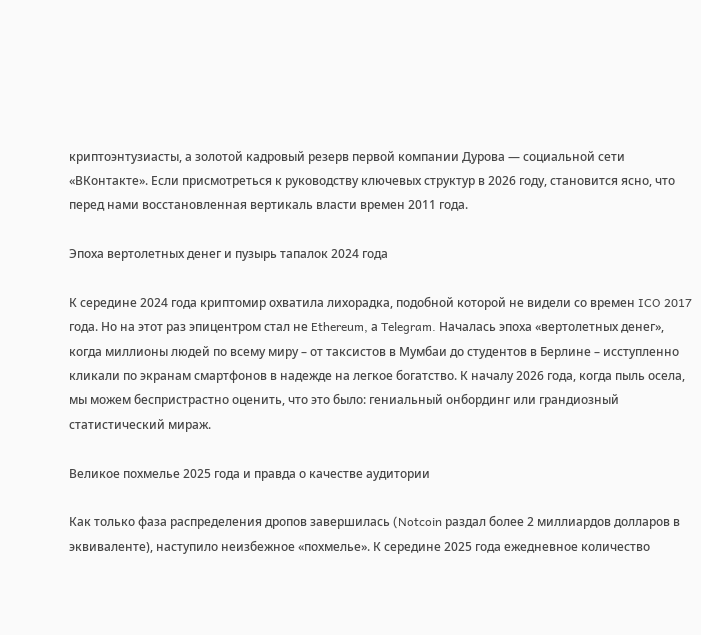криптоэнтузиасты, а золотой кадровый резерв первой компании Дурова — социальной сети «ВКонтакте». Если присмотреться к руководству ключевых структур в 2026 году, становится ясно, что перед нами восстановленная вертикаль власти времен 2011 года.

Эпоха вертолетных денег и пузырь тапалок 2024 года

К середине 2024 года криптомир охватила лихорадка, подобной которой не видели со времен ICO 2017 года. Но на этот раз эпицентром стал не Ethereum, а Telegram. Началась эпоха «вертолетных денег», когда миллионы людей по всему миру – от таксистов в Мумбаи до студентов в Берлине – исступленно кликали по экранам смартфонов в надежде на легкое богатство. К началу 2026 года, когда пыль осела, мы можем беспристрастно оценить, что это было: гениальный онбординг или грандиозный статистический мираж.

Великое похмелье 2025 года и правда о качестве аудитории

Как только фаза распределения дропов завершилась (Notcoin раздал более 2 миллиардов долларов в эквиваленте), наступило неизбежное «похмелье». К середине 2025 года ежедневное количество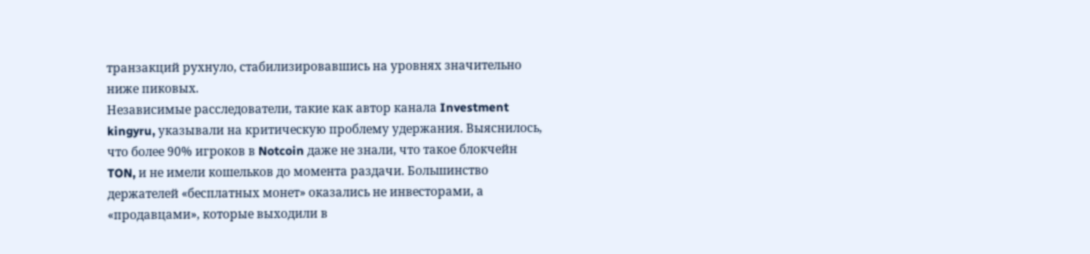транзакций рухнуло, стабилизировавшись на уровнях значительно ниже пиковых.
Независимые расследователи, такие как автор канала Investment kingyru, указывали на критическую проблему удержания. Выяснилось, что более 90% игроков в Notcoin даже не знали, что такое блокчейн TON, и не имели кошельков до момента раздачи. Большинство держателей «бесплатных монет» оказались не инвесторами, а «продавцами», которые выходили в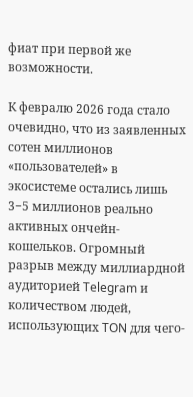фиат при первой же возможности.

К февралю 2026 года стало очевидно, что из заявленных сотен миллионов «пользователей» в экосистеме остались лишь 3−5 миллионов реально активных ончейн-кошельков. Огромный разрыв между миллиардной аудиторией Telegram и количеством людей, использующих TON для чего-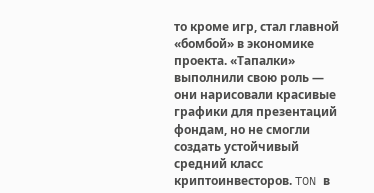то кроме игр, стал главной «бомбой» в экономике проекта. «Тапалки» выполнили свою роль — они нарисовали красивые графики для презентаций фондам, но не смогли создать устойчивый средний класс криптоинвесторов. TON в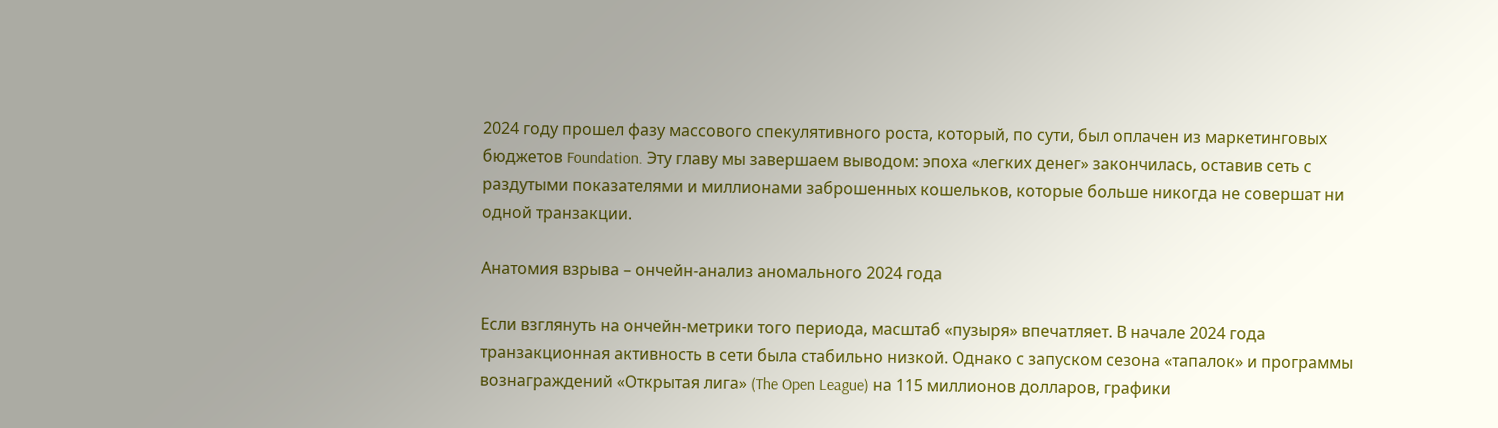2024 году прошел фазу массового спекулятивного роста, который, по сути, был оплачен из маркетинговых бюджетов Foundation. Эту главу мы завершаем выводом: эпоха «легких денег» закончилась, оставив сеть с раздутыми показателями и миллионами заброшенных кошельков, которые больше никогда не совершат ни одной транзакции.

Анатомия взрыва – ончейн-анализ аномального 2024 года

Если взглянуть на ончейн-метрики того периода, масштаб «пузыря» впечатляет. В начале 2024 года транзакционная активность в сети была стабильно низкой. Однако с запуском сезона «тапалок» и программы вознаграждений «Открытая лига» (The Open League) на 115 миллионов долларов, графики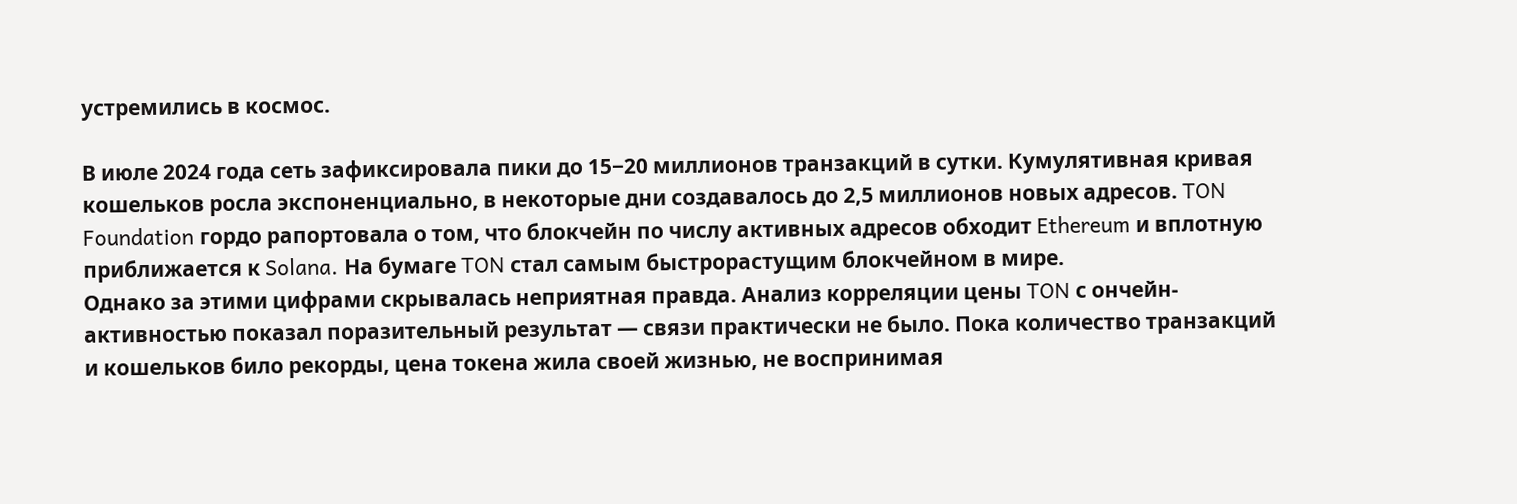устремились в космос.

В июле 2024 года сеть зафиксировала пики до 15−20 миллионов транзакций в сутки. Кумулятивная кривая кошельков росла экспоненциально, в некоторые дни создавалось до 2,5 миллионов новых адресов. TON Foundation гордо рапортовала о том, что блокчейн по числу активных адресов обходит Ethereum и вплотную приближается к Solana. На бумаге TON стал самым быстрорастущим блокчейном в мире.
Однако за этими цифрами скрывалась неприятная правда. Анализ корреляции цены TON с ончейн-активностью показал поразительный результат — связи практически не было. Пока количество транзакций и кошельков било рекорды, цена токена жила своей жизнью, не воспринимая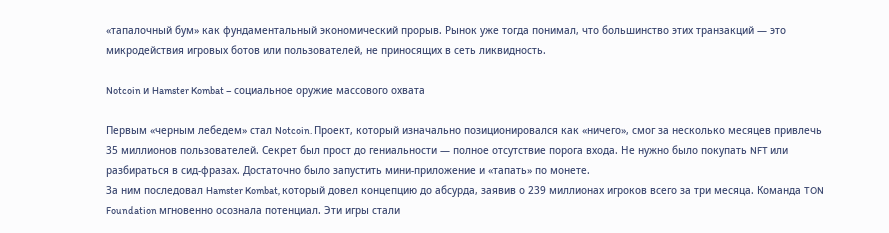«тапалочный бум» как фундаментальный экономический прорыв. Рынок уже тогда понимал, что большинство этих транзакций — это микродействия игровых ботов или пользователей, не приносящих в сеть ликвидность.

Notcoin и Hamster Kombat – социальное оружие массового охвата

Первым «черным лебедем» стал Notcoin. Проект, который изначально позиционировался как «ничего», смог за несколько месяцев привлечь 35 миллионов пользователей. Секрет был прост до гениальности — полное отсутствие порога входа. Не нужно было покупать NFT или разбираться в сид-фразах. Достаточно было запустить мини-приложение и «тапать» по монете.
За ним последовал Hamster Kombat, который довел концепцию до абсурда, заявив о 239 миллионах игроков всего за три месяца. Команда TON Foundation мгновенно осознала потенциал. Эти игры стали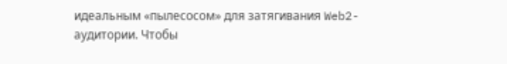идеальным «пылесосом» для затягивания Web2-аудитории. Чтобы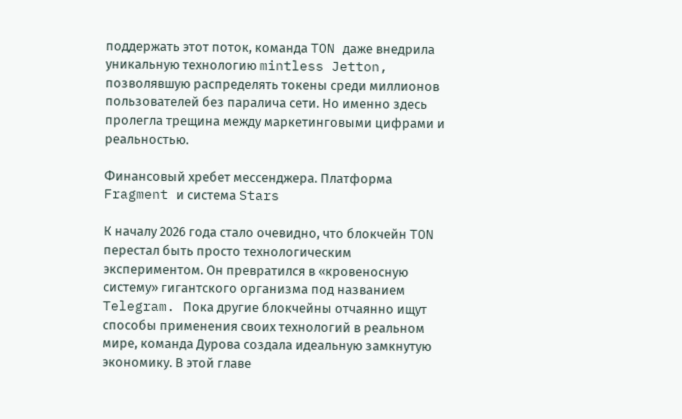поддержать этот поток, команда TON даже внедрила уникальную технологию mintless Jetton, позволявшую распределять токены среди миллионов пользователей без паралича сети. Но именно здесь пролегла трещина между маркетинговыми цифрами и реальностью.

Финансовый хребет мессенджера. Платформа Fragment и система Stars

К началу 2026 года стало очевидно, что блокчейн TON перестал быть просто технологическим экспериментом. Он превратился в «кровеносную систему» гигантского организма под названием Telegram. Пока другие блокчейны отчаянно ищут способы применения своих технологий в реальном мире, команда Дурова создала идеальную замкнутую экономику. В этой главе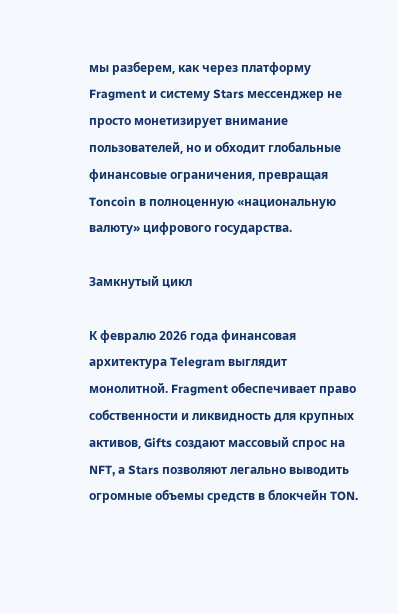мы разберем, как через платформу Fragment и систему Stars мессенджер не просто монетизирует внимание пользователей, но и обходит глобальные финансовые ограничения, превращая Toncoin в полноценную «национальную валюту» цифрового государства.

Замкнутый цикл

К февралю 2026 года финансовая архитектура Telegram выглядит монолитной. Fragment обеспечивает право собственности и ликвидность для крупных активов, Gifts создают массовый спрос на NFT, а Stars позволяют легально выводить огромные объемы средств в блокчейн TON.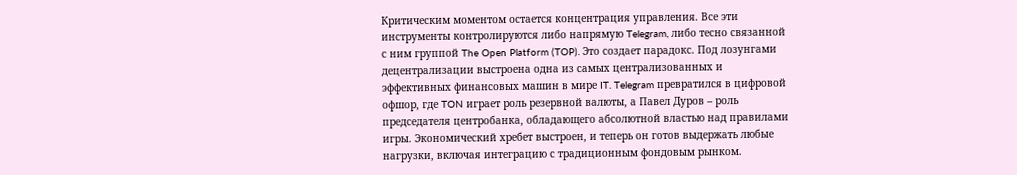Критическим моментом остается концентрация управления. Все эти инструменты контролируются либо напрямую Telegram, либо тесно связанной с ним группой The Open Platform (TOP). Это создает парадокс. Под лозунгами децентрализации выстроена одна из самых централизованных и эффективных финансовых машин в мире IT. Telegram превратился в цифровой офшор, где TON играет роль резервной валюты, а Павел Дуров – роль председателя центробанка, обладающего абсолютной властью над правилами игры. Экономический хребет выстроен, и теперь он готов выдержать любые нагрузки, включая интеграцию с традиционным фондовым рынком.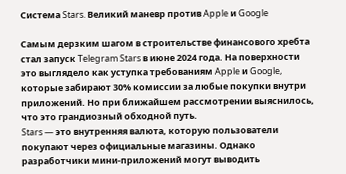Система Stars. Великий маневр против Apple и Google

Самым дерзким шагом в строительстве финансового хребта стал запуск Telegram Stars в июне 2024 года. На поверхности это выглядело как уступка требованиям Apple и Google, которые забирают 30% комиссии за любые покупки внутри приложений. Но при ближайшем рассмотрении выяснилось, что это грандиозный обходной путь.
Stars — это внутренняя валюта, которую пользователи покупают через официальные магазины. Однако разработчики мини-приложений могут выводить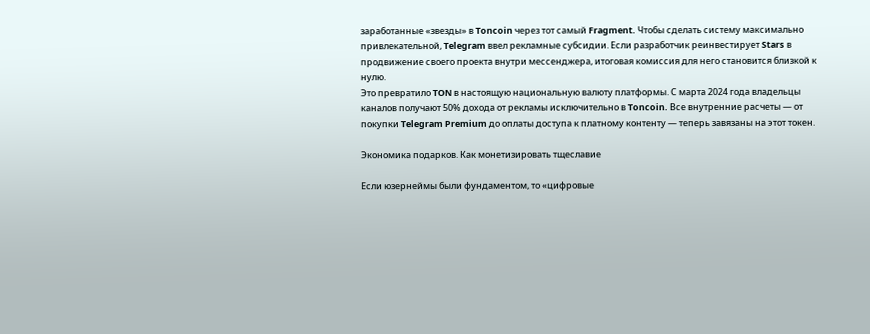заработанные «звезды» в Toncoin через тот самый Fragment. Чтобы сделать систему максимально привлекательной, Telegram ввел рекламные субсидии. Если разработчик реинвестирует Stars в продвижение своего проекта внутри мессенджера, итоговая комиссия для него становится близкой к нулю.
Это превратило TON в настоящую национальную валюту платформы. С марта 2024 года владельцы каналов получают 50% дохода от рекламы исключительно в Toncoin. Все внутренние расчеты — от покупки Telegram Premium до оплаты доступа к платному контенту — теперь завязаны на этот токен.

Экономика подарков. Как монетизировать тщеславие

Если юзернеймы были фундаментом, то «цифровые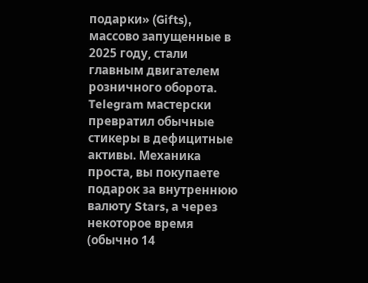подарки» (Gifts), массово запущенные в 2025 году, стали главным двигателем розничного оборота. Telegram мастерски превратил обычные стикеры в дефицитные активы. Механика проста, вы покупаете подарок за внутреннюю валюту Stars, а через некоторое время (обычно 14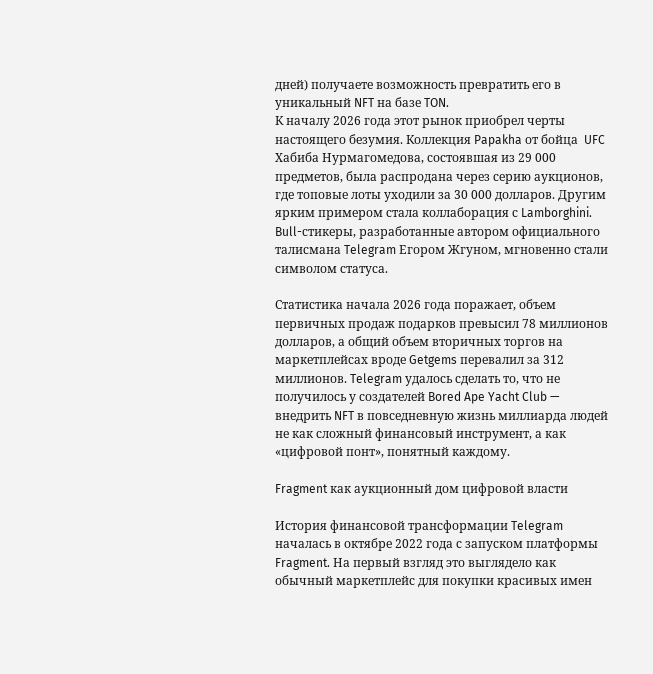дней) получаете возможность превратить его в уникальный NFT на базе TON.
К началу 2026 года этот рынок приобрел черты настоящего безумия. Коллекция Papakha от бойца  UFC Хабиба Нурмагомедова, состоявшая из 29 000 предметов, была распродана через серию аукционов, где топовые лоты уходили за 30 000 долларов. Другим ярким примером стала коллаборация с Lamborghini. Bull-стикеры, разработанные автором официального талисмана Telegram Егором Жгуном, мгновенно стали символом статуса.

Статистика начала 2026 года поражает, объем первичных продаж подарков превысил 78 миллионов долларов, а общий объем вторичных торгов на маркетплейсах вроде Getgems перевалил за 312 миллионов. Telegram удалось сделать то, что не получилось у создателей Bored Ape Yacht Club — внедрить NFT в повседневную жизнь миллиарда людей не как сложный финансовый инструмент, а как «цифровой понт», понятный каждому.

Fragment как аукционный дом цифровой власти

История финансовой трансформации Telegram началась в октябре 2022 года с запуском платформы Fragment. На первый взгляд это выглядело как обычный маркетплейс для покупки красивых имен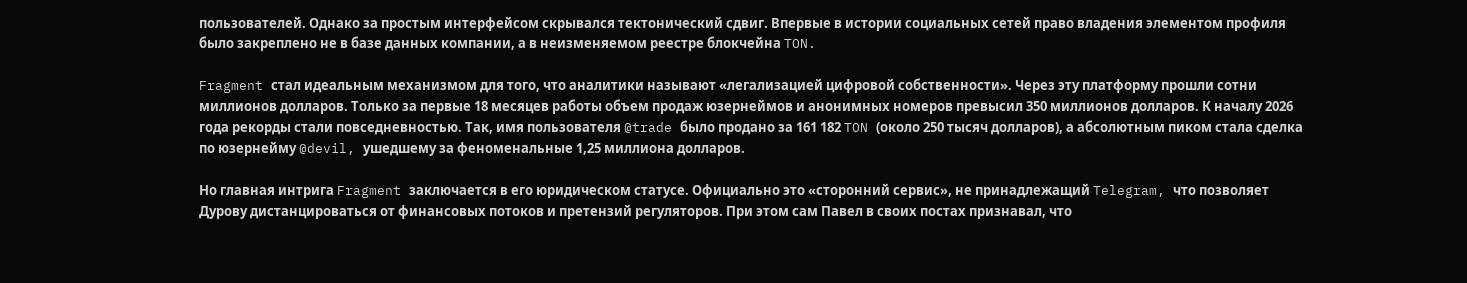пользователей. Однако за простым интерфейсом скрывался тектонический сдвиг. Впервые в истории социальных сетей право владения элементом профиля было закреплено не в базе данных компании, а в неизменяемом реестре блокчейна TON.

Fragment стал идеальным механизмом для того, что аналитики называют «легализацией цифровой собственности». Через эту платформу прошли сотни миллионов долларов. Только за первые 18 месяцев работы объем продаж юзернеймов и анонимных номеров превысил 350 миллионов долларов. К началу 2026 года рекорды стали повседневностью. Так, имя пользователя @trade было продано за 161 182 TON (около 250 тысяч долларов), а абсолютным пиком стала сделка по юзернейму @devil, ушедшему за феноменальные 1,25 миллиона долларов.

Но главная интрига Fragment заключается в его юридическом статусе. Официально это «сторонний сервис», не принадлежащий Telegram, что позволяет Дурову дистанцироваться от финансовых потоков и претензий регуляторов. При этом сам Павел в своих постах признавал, что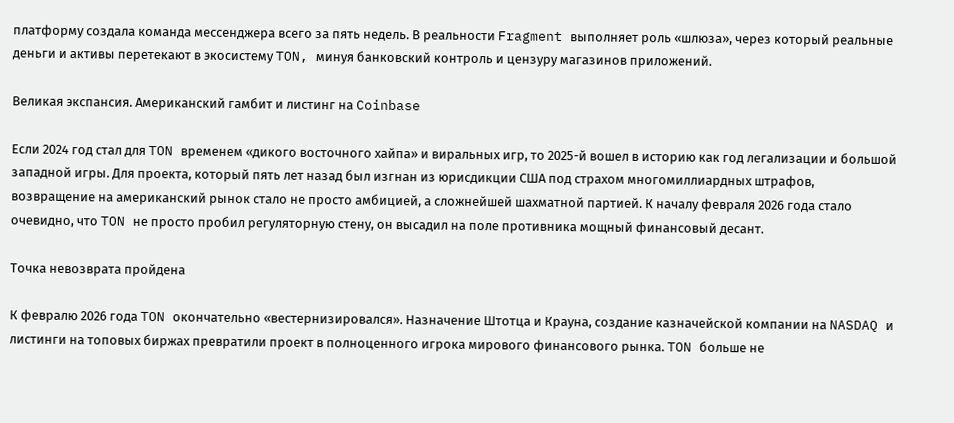платформу создала команда мессенджера всего за пять недель. В реальности Fragment выполняет роль «шлюза», через который реальные деньги и активы перетекают в экосистему TON, минуя банковский контроль и цензуру магазинов приложений.

Великая экспансия. Американский гамбит и листинг на Coinbase

Если 2024 год стал для TON временем «дикого восточного хайпа» и виральных игр, то 2025-й вошел в историю как год легализации и большой западной игры. Для проекта, который пять лет назад был изгнан из юрисдикции США под страхом многомиллиардных штрафов, возвращение на американский рынок стало не просто амбицией, а сложнейшей шахматной партией. К началу февраля 2026 года стало очевидно, что TON не просто пробил регуляторную стену, он высадил на поле противника мощный финансовый десант.

Точка невозврата пройдена

К февралю 2026 года TON окончательно «вестернизировался». Назначение Штотца и Крауна, создание казначейской компании на NASDAQ и листинги на топовых биржах превратили проект в полноценного игрока мирового финансового рынка. TON больше не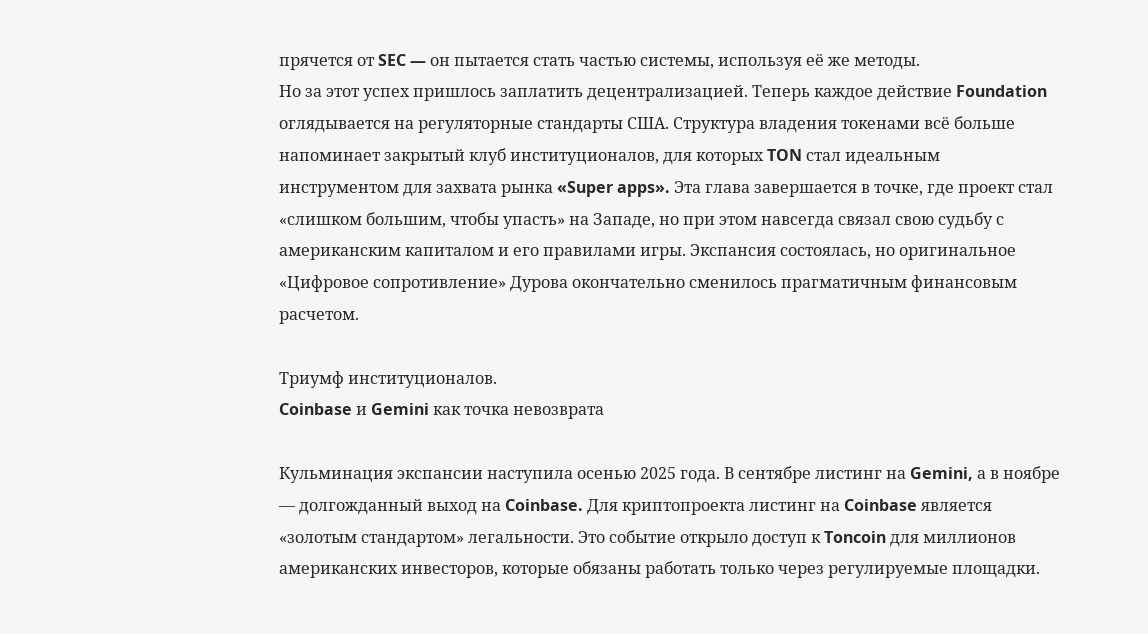прячется от SEC — он пытается стать частью системы, используя её же методы.
Но за этот успех пришлось заплатить децентрализацией. Теперь каждое действие Foundation оглядывается на регуляторные стандарты США. Структура владения токенами всё больше напоминает закрытый клуб институционалов, для которых TON стал идеальным инструментом для захвата рынка «Super apps». Эта глава завершается в точке, где проект стал «слишком большим, чтобы упасть» на Западе, но при этом навсегда связал свою судьбу с американским капиталом и его правилами игры. Экспансия состоялась, но оригинальное «Цифровое сопротивление» Дурова окончательно сменилось прагматичным финансовым расчетом.

Триумф институционалов.
Coinbase и Gemini как точка невозврата

Кульминация экспансии наступила осенью 2025 года. В сентябре листинг на Gemini, а в ноябре — долгожданный выход на Coinbase. Для криптопроекта листинг на Coinbase является «золотым стандартом» легальности. Это событие открыло доступ к Toncoin для миллионов американских инвесторов, которые обязаны работать только через регулируемые площадки.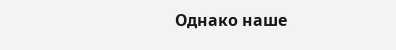Однако наше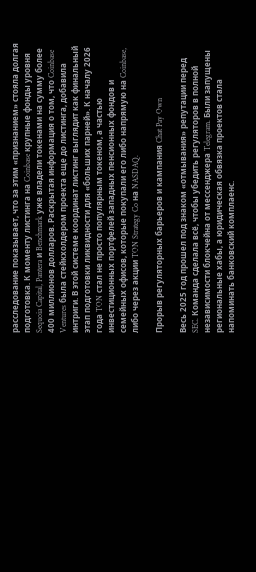расследование показывает, что за этим «признанием» стояла долгая подготовка. К моменту листинга на Coinbase крупные фонды уровня Sequoia Capital, Pantera и Benchmark уже владели токенами на сумму более 400 миллионов долларов. Раскрытая информация о том, что Coinbase Ventures была стейкхолдером проекта еще до листинга, добавила интриги. В этой системе координат листинг выглядит как финальный этап подготовки ликвидности для «больших парней». К началу 2026 года TON стал не просто популярным токеном, а частью инвестиционных портфелей западных пенсионных фондов и семейных офисов, которые покупали его либо напрямую на Coinbase, либо через акции TON Strategy Co на NASDAQ.

Прорыв регуляторных барьеров и кампания Chat Pay Own

Весь 2025 год прошел под знаком «отмывания» репутации перед SEC. Команда сделала всё, чтобы убедить регуляторов в полной независимости блокчейна от мессенджера Telegram. Были запущены региональные хабы, а юридическая обвязка проектов стала напоминать банковский комплаенс.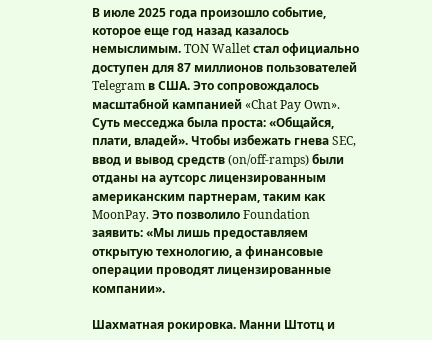В июле 2025 года произошло событие, которое еще год назад казалось немыслимым. TON Wallet стал официально доступен для 87 миллионов пользователей Telegram в США. Это сопровождалось масштабной кампанией «Chat Pay Own». Суть месседжа была проста: «Общайся, плати, владей». Чтобы избежать гнева SEC, ввод и вывод средств (on/off-ramps) были отданы на аутсорс лицензированным американским партнерам, таким как MoonPay. Это позволило Foundation заявить: «Мы лишь предоставляем открытую технологию, а финансовые операции проводят лицензированные компании».

Шахматная рокировка. Манни Штотц и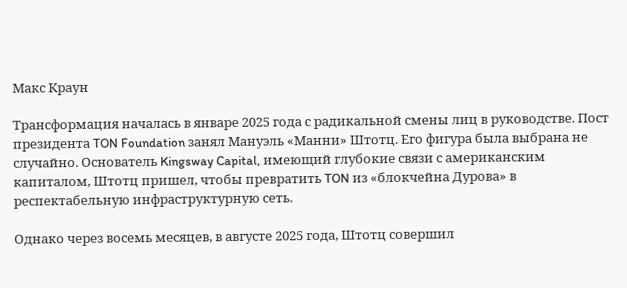Макс Краун

Трансформация началась в январе 2025 года с радикальной смены лиц в руководстве. Пост президента TON Foundation занял Мануэль «Манни» Штотц. Его фигура была выбрана не случайно. Основатель Kingsway Capital, имеющий глубокие связи с американским капиталом, Штотц пришел, чтобы превратить TON из «блокчейна Дурова» в респектабельную инфраструктурную сеть.

Однако через восемь месяцев, в августе 2025 года, Штотц совершил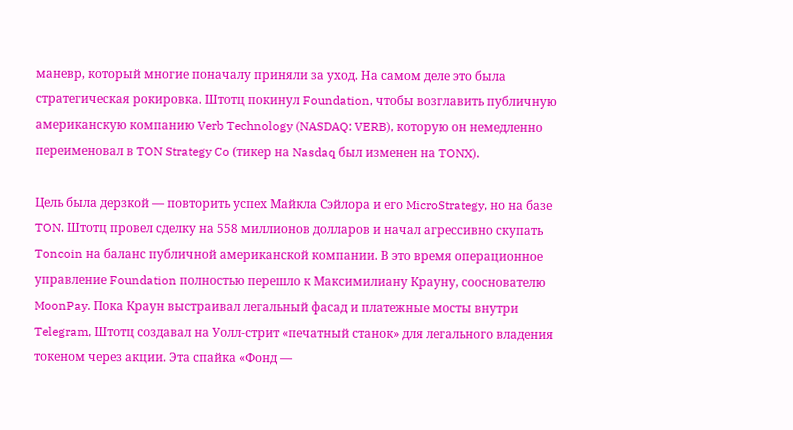маневр, который многие поначалу приняли за уход. На самом деле это была стратегическая рокировка. Штотц покинул Foundation, чтобы возглавить публичную американскую компанию Verb Technology (NASDAQ: VERB), которую он немедленно переименовал в TON Strategy Co (тикер на Nasdaq был изменен на TONX).

Цель была дерзкой — повторить успех Майкла Сэйлора и его MicroStrategy, но на базе TON. Штотц провел сделку на 558 миллионов долларов и начал агрессивно скупать Toncoin на баланс публичной американской компании. В это время операционное управление Foundation полностью перешло к Максимилиану Крауну, сооснователю MoonPay. Пока Краун выстраивал легальный фасад и платежные мосты внутри Telegram, Штотц создавал на Уолл-стрит «печатный станок» для легального владения токеном через акции. Эта спайка «Фонд —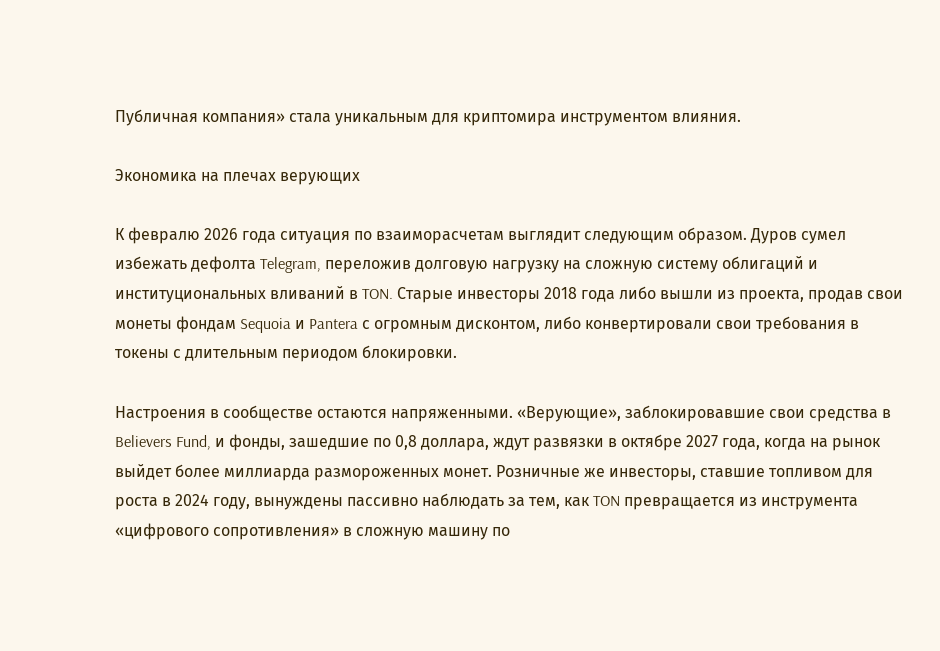Публичная компания» стала уникальным для криптомира инструментом влияния.

Экономика на плечах верующих

К февралю 2026 года ситуация по взаиморасчетам выглядит следующим образом. Дуров сумел избежать дефолта Telegram, переложив долговую нагрузку на сложную систему облигаций и институциональных вливаний в TON. Старые инвесторы 2018 года либо вышли из проекта, продав свои монеты фондам Sequoia и Pantera с огромным дисконтом, либо конвертировали свои требования в токены с длительным периодом блокировки.

Настроения в сообществе остаются напряженными. «Верующие», заблокировавшие свои средства в Believers Fund, и фонды, зашедшие по 0,8 доллара, ждут развязки в октябре 2027 года, когда на рынок выйдет более миллиарда размороженных монет. Розничные же инвесторы, ставшие топливом для роста в 2024 году, вынуждены пассивно наблюдать за тем, как TON превращается из инструмента «цифрового сопротивления» в сложную машину по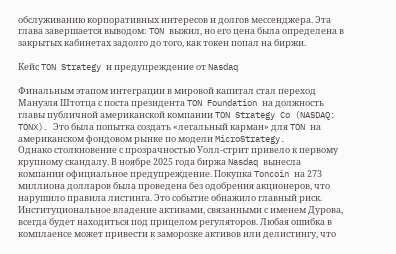обслуживанию корпоративных интересов и долгов мессенджера. Эта глава завершается выводом: TON выжил, но его цена была определена в закрытых кабинетах задолго до того, как токен попал на биржи.

Кейс TON Strategy и предупреждение от Nasdaq

Финальным этапом интеграции в мировой капитал стал переход Мануэля Штотца с поста президента TON Foundation на должность главы публичной американской компании TON Strategy Co (NASDAQ: TONX). Это была попытка создать «легальный карман» для TON на американском фондовом рынке по модели MicroStrategy.
Однако столкновение с прозрачностью Уолл-стрит привело к первому крупному скандалу. В ноябре 2025 года биржа Nasdaq вынесла компании официальное предупреждение. Покупка Toncoin на 273 миллиона долларов была проведена без одобрения акционеров, что нарушило правила листинга. Это событие обнажило главный риск. Институциональное владение активами, связанными с именем Дурова, всегда будет находиться под прицелом регуляторов. Любая ошибка в комплаенсе может привести к заморозке активов или делистингу, что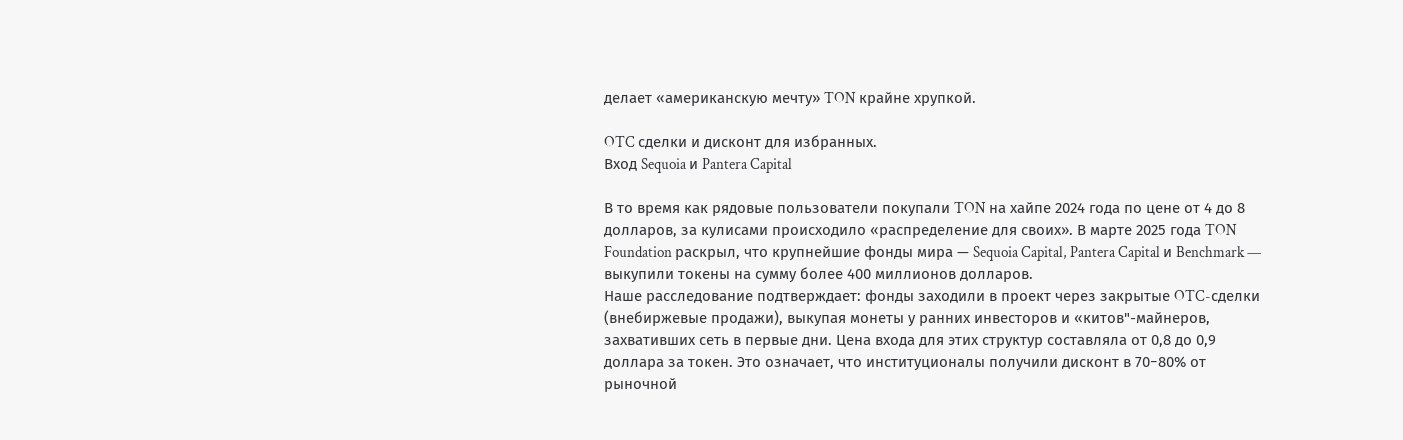делает «американскую мечту» TON крайне хрупкой.

OTC сделки и дисконт для избранных.
Вход Sequoia и Pantera Capital

В то время как рядовые пользователи покупали TON на хайпе 2024 года по цене от 4 до 8 долларов, за кулисами происходило «распределение для своих». В марте 2025 года TON Foundation раскрыл, что крупнейшие фонды мира — Sequoia Capital, Pantera Capital и Benchmark — выкупили токены на сумму более 400 миллионов долларов.
Наше расследование подтверждает: фонды заходили в проект через закрытые OTC-сделки (внебиржевые продажи), выкупая монеты у ранних инвесторов и «китов"-майнеров, захвативших сеть в первые дни. Цена входа для этих структур составляла от 0,8 до 0,9 доллара за токен. Это означает, что институционалы получили дисконт в 70−80% от рыночной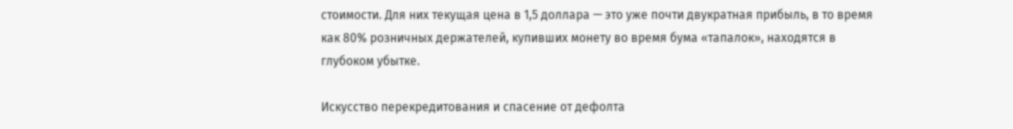стоимости. Для них текущая цена в 1,5 доллара — это уже почти двукратная прибыль, в то время как 80% розничных держателей, купивших монету во время бума «тапалок», находятся в глубоком убытке.

Искусство перекредитования и спасение от дефолта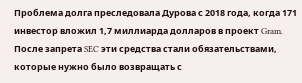Проблема долга преследовала Дурова с 2018 года, когда 171 инвестор вложил 1,7 миллиарда долларов в проект Gram. После запрета SEC эти средства стали обязательствами, которые нужно было возвращать с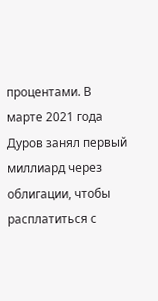процентами. В марте 2021 года Дуров занял первый миллиард через облигации, чтобы расплатиться с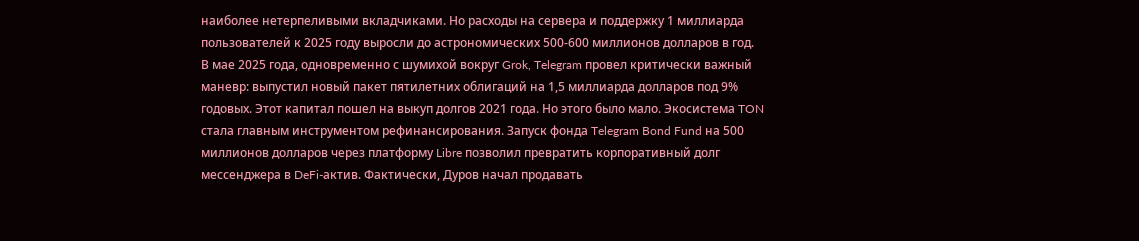наиболее нетерпеливыми вкладчиками. Но расходы на сервера и поддержку 1 миллиарда пользователей к 2025 году выросли до астрономических 500-600 миллионов долларов в год.
В мае 2025 года, одновременно с шумихой вокруг Grok, Telegram провел критически важный маневр: выпустил новый пакет пятилетних облигаций на 1,5 миллиарда долларов под 9% годовых. Этот капитал пошел на выкуп долгов 2021 года. Но этого было мало. Экосистема TON стала главным инструментом рефинансирования. Запуск фонда Telegram Bond Fund на 500 миллионов долларов через платформу Libre позволил превратить корпоративный долг мессенджера в DeFi-актив. Фактически, Дуров начал продавать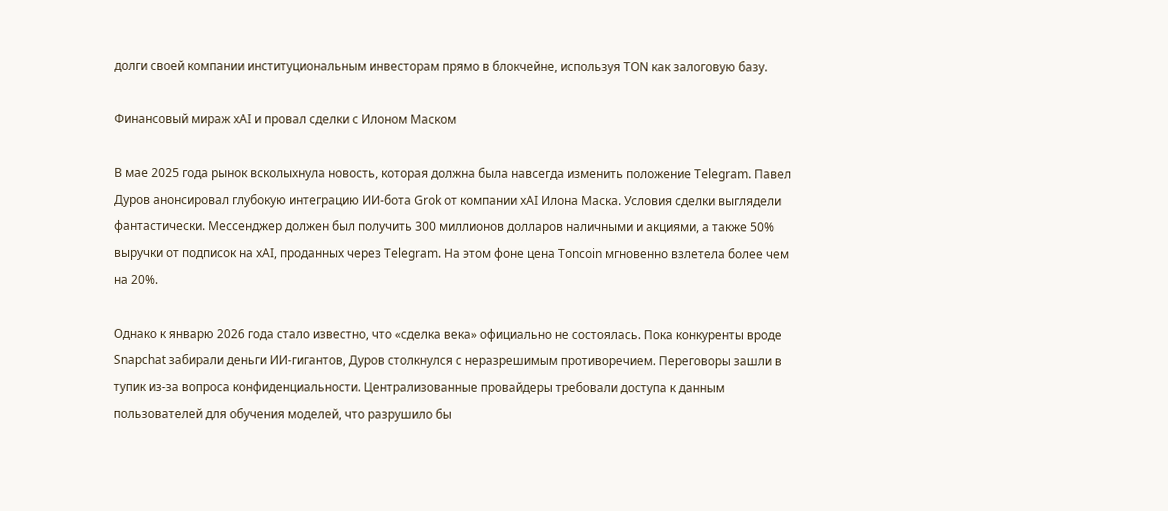долги своей компании институциональным инвесторам прямо в блокчейне, используя TON как залоговую базу.

Финансовый мираж xAI и провал сделки с Илоном Маском

В мае 2025 года рынок всколыхнула новость, которая должна была навсегда изменить положение Telegram. Павел Дуров анонсировал глубокую интеграцию ИИ-бота Grok от компании xAI Илона Маска. Условия сделки выглядели фантастически. Мессенджер должен был получить 300 миллионов долларов наличными и акциями, а также 50% выручки от подписок на xAI, проданных через Telegram. На этом фоне цена Toncoin мгновенно взлетела более чем на 20%.

Однако к январю 2026 года стало известно, что «сделка века» официально не состоялась. Пока конкуренты вроде Snapchat забирали деньги ИИ-гигантов, Дуров столкнулся с неразрешимым противоречием. Переговоры зашли в тупик из-за вопроса конфиденциальности. Централизованные провайдеры требовали доступа к данным пользователей для обучения моделей, что разрушило бы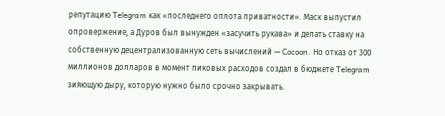репутацию Telegram как «последнего оплота приватности». Маск выпустил опровержение, а Дуров был вынужден «засучить рукава» и делать ставку на собственную децентрализованную сеть вычислений — Cocoon. Но отказ от 300 миллионов долларов в момент пиковых расходов создал в бюджете Telegram зияющую дыру, которую нужно было срочно закрывать.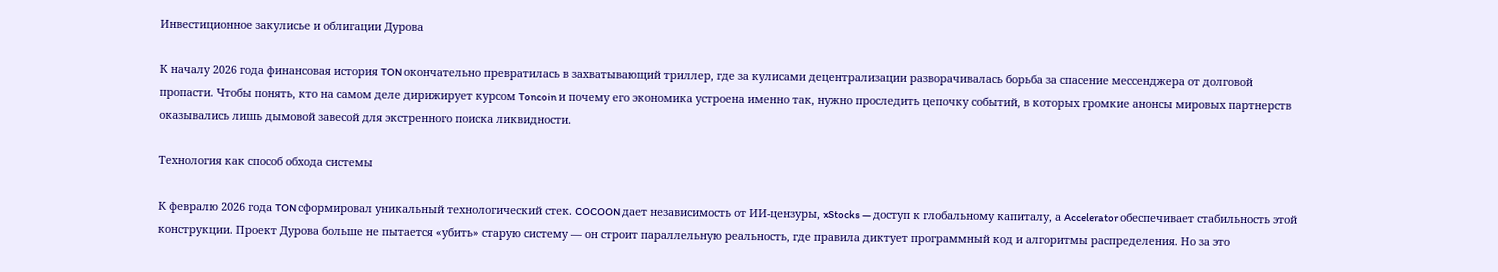Инвестиционное закулисье и облигации Дурова

К началу 2026 года финансовая история TON окончательно превратилась в захватывающий триллер, где за кулисами децентрализации разворачивалась борьба за спасение мессенджера от долговой пропасти. Чтобы понять, кто на самом деле дирижирует курсом Toncoin и почему его экономика устроена именно так, нужно проследить цепочку событий, в которых громкие анонсы мировых партнерств оказывались лишь дымовой завесой для экстренного поиска ликвидности.

Технология как способ обхода системы

К февралю 2026 года TON сформировал уникальный технологический стек. COCOON дает независимость от ИИ-цензуры, xStocks — доступ к глобальному капиталу, а Accelerator обеспечивает стабильность этой конструкции. Проект Дурова больше не пытается «убить» старую систему — он строит параллельную реальность, где правила диктует программный код и алгоритмы распределения. Но за это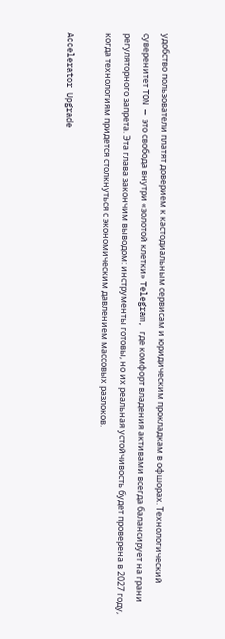удобство пользователи платят доверием к кастодиальным сервисам и юридическим прокладкам в офшорах. Технологический суверенитет TON — это свобода внутри «золотой клетки» Telegram, где комфорт владения активами всегда балансирует на грани регуляторного запрета. Эта глава закончим выводом: инструменты готовы, но их реальная устойчивость будет проверена в 2027 году, когда технологиям придется столкнуться с экономическим давлением массовых разлоков.

Accelerator Upgrade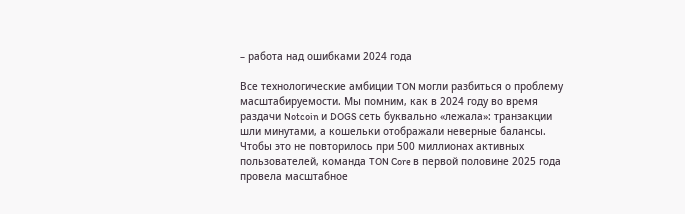– работа над ошибками 2024 года

Все технологические амбиции TON могли разбиться о проблему масштабируемости. Мы помним, как в 2024 году во время раздачи Notcoin и DOGS сеть буквально «лежала»: транзакции шли минутами, а кошельки отображали неверные балансы. Чтобы это не повторилось при 500 миллионах активных пользователей, команда TON Core в первой половине 2025 года провела масштабное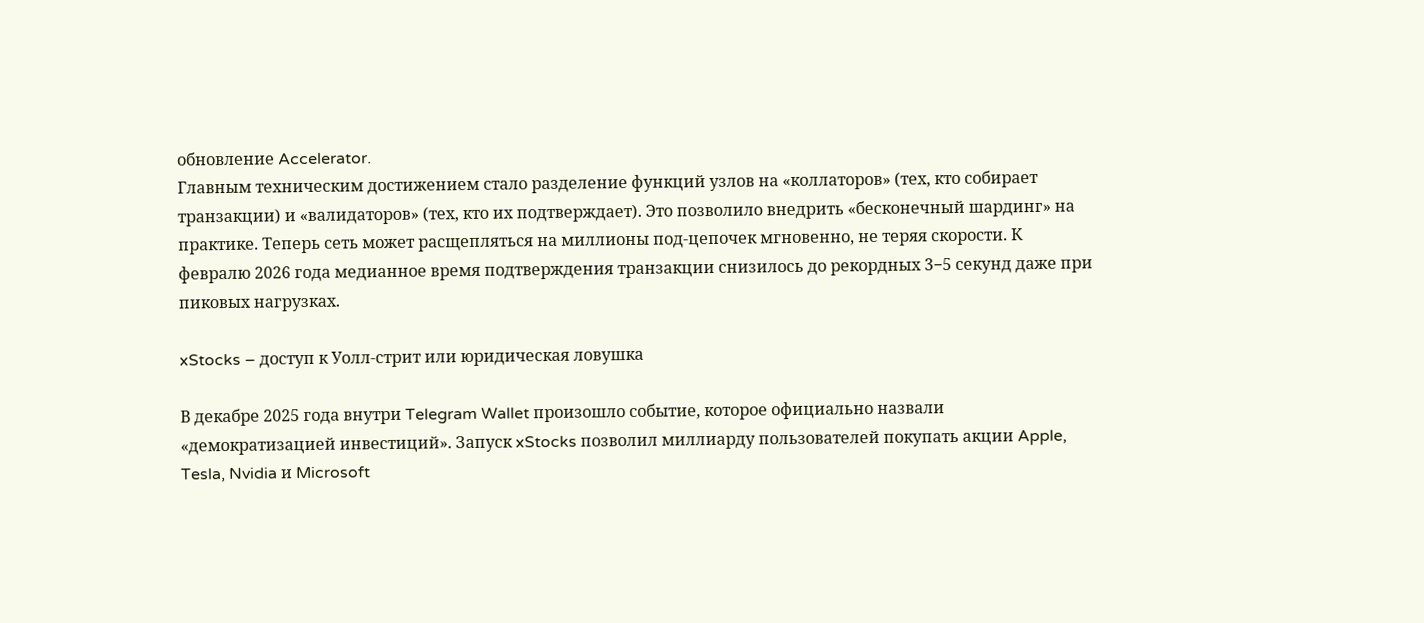обновление Accelerator.
Главным техническим достижением стало разделение функций узлов на «коллаторов» (тех, кто собирает транзакции) и «валидаторов» (тех, кто их подтверждает). Это позволило внедрить «бесконечный шардинг» на практике. Теперь сеть может расщепляться на миллионы под-цепочек мгновенно, не теряя скорости. К февралю 2026 года медианное время подтверждения транзакции снизилось до рекордных 3−5 секунд даже при пиковых нагрузках.

xStocks – доступ к Уолл-стрит или юридическая ловушка

В декабре 2025 года внутри Telegram Wallet произошло событие, которое официально назвали «демократизацией инвестиций». Запуск xStocks позволил миллиарду пользователей покупать акции Apple, Tesla, Nvidia и Microsoft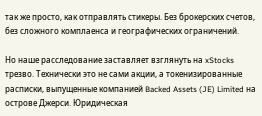так же просто, как отправлять стикеры. Без брокерских счетов, без сложного комплаенса и географических ограничений.

Но наше расследование заставляет взглянуть на xStocks трезво. Технически это не сами акции, а токенизированные расписки, выпущенные компанией Backed Assets (JE) Limited на острове Джерси. Юридическая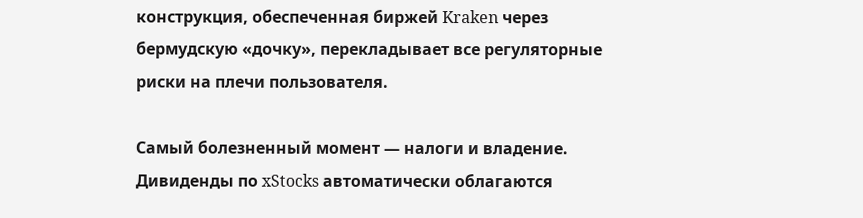конструкция, обеспеченная биржей Kraken через бермудскую «дочку», перекладывает все регуляторные риски на плечи пользователя.

Самый болезненный момент — налоги и владение. Дивиденды по xStocks автоматически облагаются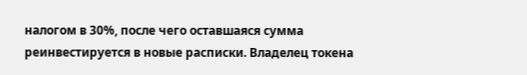налогом в 30%, после чего оставшаяся сумма реинвестируется в новые расписки. Владелец токена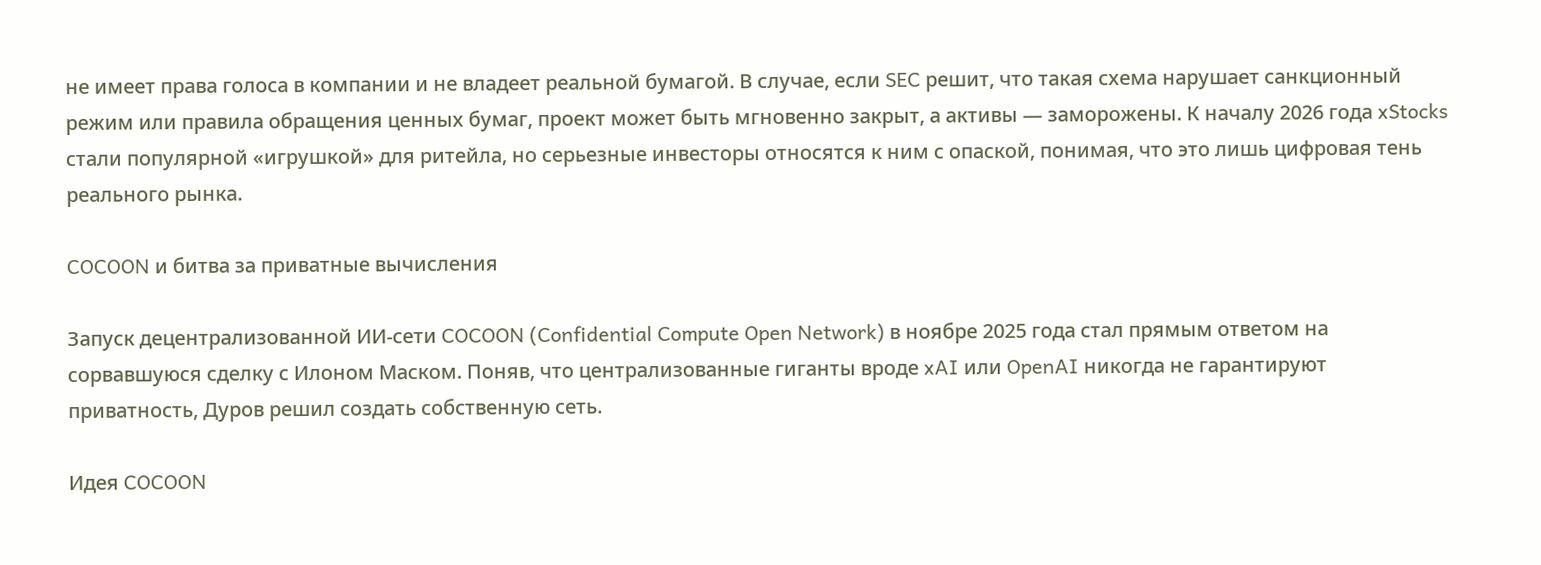не имеет права голоса в компании и не владеет реальной бумагой. В случае, если SEC решит, что такая схема нарушает санкционный режим или правила обращения ценных бумаг, проект может быть мгновенно закрыт, а активы — заморожены. К началу 2026 года xStocks стали популярной «игрушкой» для ритейла, но серьезные инвесторы относятся к ним с опаской, понимая, что это лишь цифровая тень реального рынка.

COCOON и битва за приватные вычисления

Запуск децентрализованной ИИ-сети COCOON (Confidential Compute Open Network) в ноябре 2025 года стал прямым ответом на сорвавшуюся сделку с Илоном Маском. Поняв, что централизованные гиганты вроде xAI или OpenAI никогда не гарантируют приватность, Дуров решил создать собственную сеть.

Идея COCOON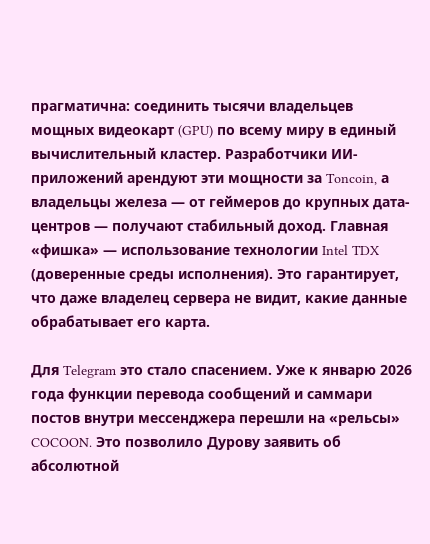прагматична: соединить тысячи владельцев мощных видеокарт (GPU) по всему миру в единый вычислительный кластер. Разработчики ИИ-приложений арендуют эти мощности за Toncoin, а владельцы железа — от геймеров до крупных дата-центров — получают стабильный доход. Главная «фишка» — использование технологии Intel TDX (доверенные среды исполнения). Это гарантирует, что даже владелец сервера не видит, какие данные обрабатывает его карта.

Для Telegram это стало спасением. Уже к январю 2026 года функции перевода сообщений и саммари постов внутри мессенджера перешли на «рельсы» COCOON. Это позволило Дурову заявить об абсолютной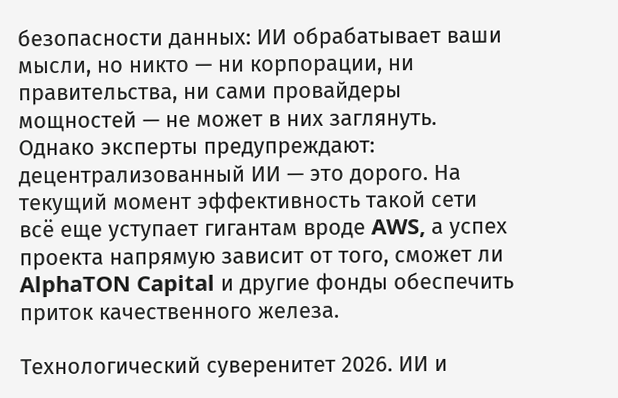безопасности данных: ИИ обрабатывает ваши мысли, но никто — ни корпорации, ни правительства, ни сами провайдеры мощностей — не может в них заглянуть. Однако эксперты предупреждают: децентрализованный ИИ — это дорого. На текущий момент эффективность такой сети всё еще уступает гигантам вроде AWS, а успех проекта напрямую зависит от того, сможет ли AlphaTON Capital и другие фонды обеспечить приток качественного железа.

Технологический суверенитет 2026. ИИ и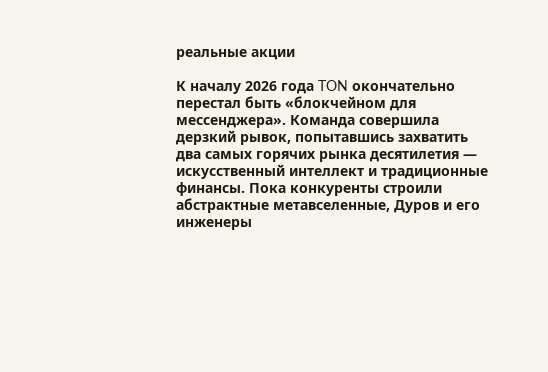реальные акции

К началу 2026 года TON окончательно перестал быть «блокчейном для мессенджера». Команда совершила дерзкий рывок, попытавшись захватить два самых горячих рынка десятилетия — искусственный интеллект и традиционные финансы. Пока конкуренты строили абстрактные метавселенные, Дуров и его инженеры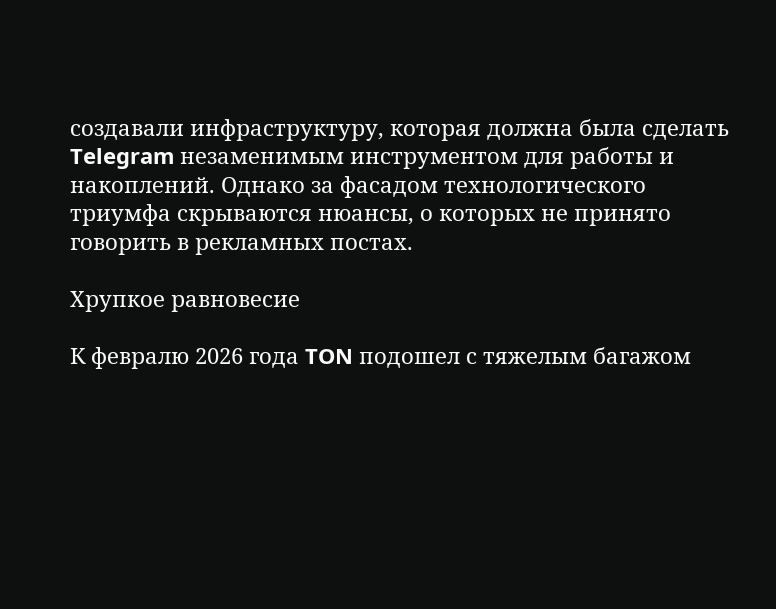создавали инфраструктуру, которая должна была сделать Telegram незаменимым инструментом для работы и накоплений. Однако за фасадом технологического триумфа скрываются нюансы, о которых не принято говорить в рекламных постах.

Хрупкое равновесие

К февралю 2026 года TON подошел с тяжелым багажом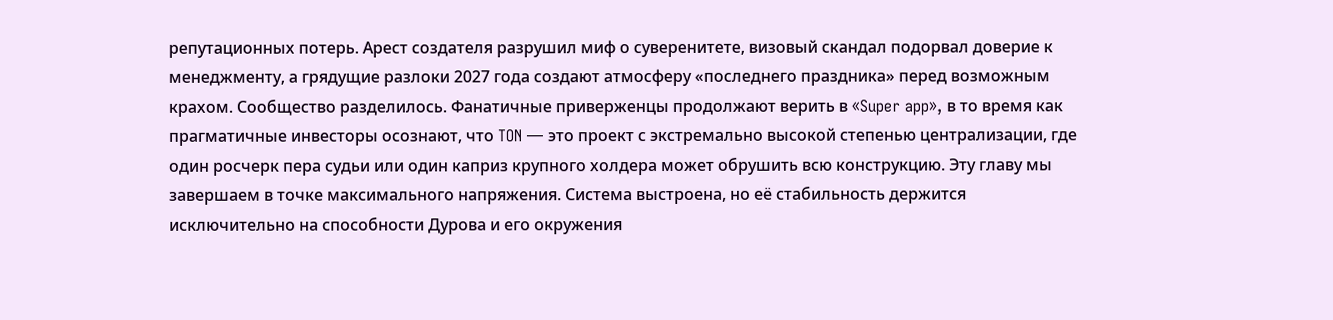репутационных потерь. Арест создателя разрушил миф о суверенитете, визовый скандал подорвал доверие к менеджменту, а грядущие разлоки 2027 года создают атмосферу «последнего праздника» перед возможным крахом. Сообщество разделилось. Фанатичные приверженцы продолжают верить в «Super app», в то время как прагматичные инвесторы осознают, что TON — это проект с экстремально высокой степенью централизации, где один росчерк пера судьи или один каприз крупного холдера может обрушить всю конструкцию. Эту главу мы завершаем в точке максимального напряжения. Система выстроена, но её стабильность держится исключительно на способности Дурова и его окружения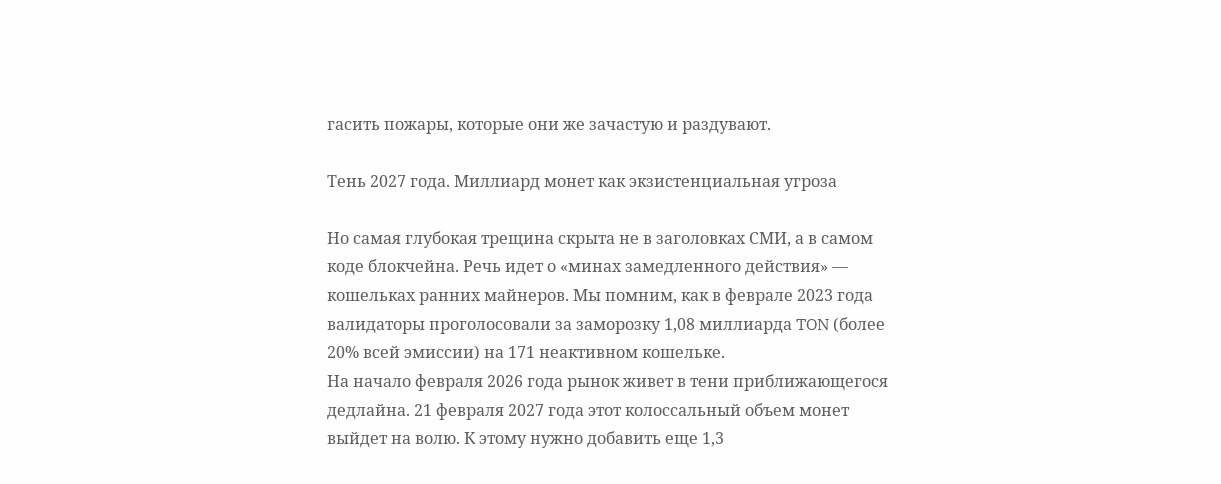гасить пожары, которые они же зачастую и раздувают.

Тень 2027 года. Миллиард монет как экзистенциальная угроза

Но самая глубокая трещина скрыта не в заголовках СМИ, а в самом коде блокчейна. Речь идет о «минах замедленного действия» — кошельках ранних майнеров. Мы помним, как в феврале 2023 года валидаторы проголосовали за заморозку 1,08 миллиарда TON (более 20% всей эмиссии) на 171 неактивном кошельке.
На начало февраля 2026 года рынок живет в тени приближающегося дедлайна. 21 февраля 2027 года этот колоссальный объем монет выйдет на волю. К этому нужно добавить еще 1,3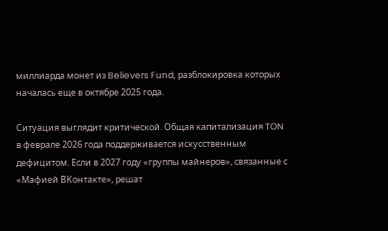миллиарда монет из Believers Fund, разблокировка которых началась еще в октябре 2025 года.

Ситуация выглядит критической. Общая капитализация TON в феврале 2026 года поддерживается искусственным дефицитом. Если в 2027 году «группы майнеров», связанные с «Мафией ВКонтакте», решат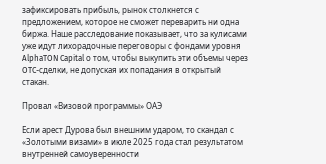зафиксировать прибыль, рынок столкнется с предложением, которое не сможет переварить ни одна биржа. Наше расследование показывает, что за кулисами уже идут лихорадочные переговоры с фондами уровня AlphaTON Capital о том, чтобы выкупить эти объемы через OTC-сделки, не допуская их попадания в открытый стакан.

Провал «Визовой программы» ОАЭ

Если арест Дурова был внешним ударом, то скандал с «Золотыми визами» в июле 2025 года стал результатом внутренней самоуверенности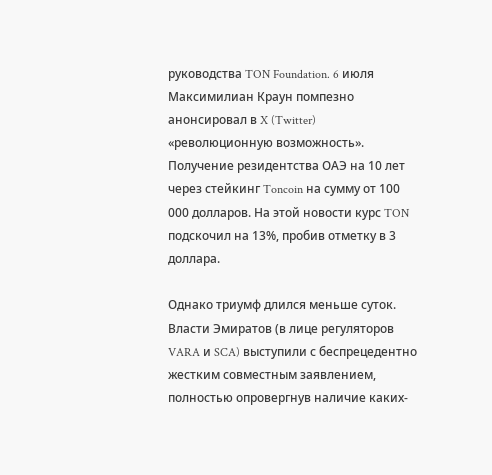руководства TON Foundation. 6 июля Максимилиан Краун помпезно анонсировал в X (Twitter) «революционную возможность». Получение резидентства ОАЭ на 10 лет через стейкинг Toncoin на сумму от 100 000 долларов. На этой новости курс TON подскочил на 13%, пробив отметку в 3 доллара.

Однако триумф длился меньше суток. Власти Эмиратов (в лице регуляторов VARA и SCA) выступили с беспрецедентно жестким совместным заявлением, полностью опровергнув наличие каких-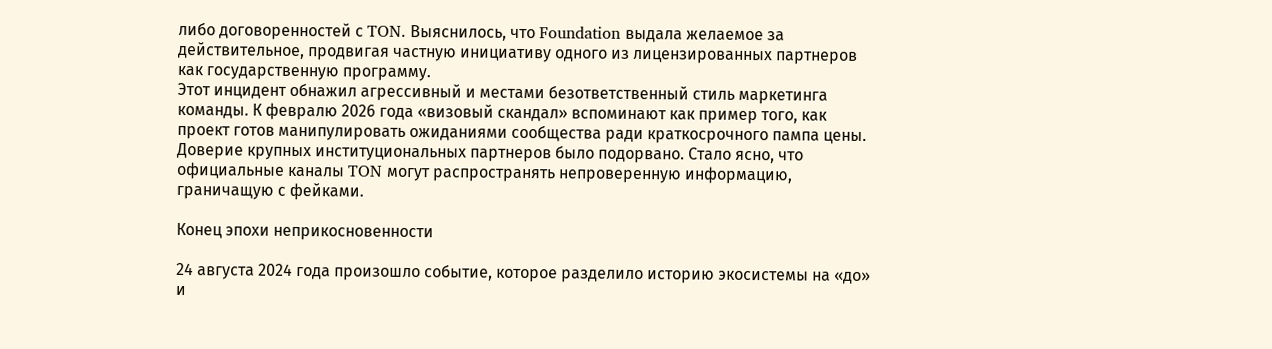либо договоренностей с TON. Выяснилось, что Foundation выдала желаемое за действительное, продвигая частную инициативу одного из лицензированных партнеров как государственную программу.
Этот инцидент обнажил агрессивный и местами безответственный стиль маркетинга команды. К февралю 2026 года «визовый скандал» вспоминают как пример того, как проект готов манипулировать ожиданиями сообщества ради краткосрочного пампа цены. Доверие крупных институциональных партнеров было подорвано. Стало ясно, что официальные каналы TON могут распространять непроверенную информацию, граничащую с фейками.

Конец эпохи неприкосновенности

24 августа 2024 года произошло событие, которое разделило историю экосистемы на «до» и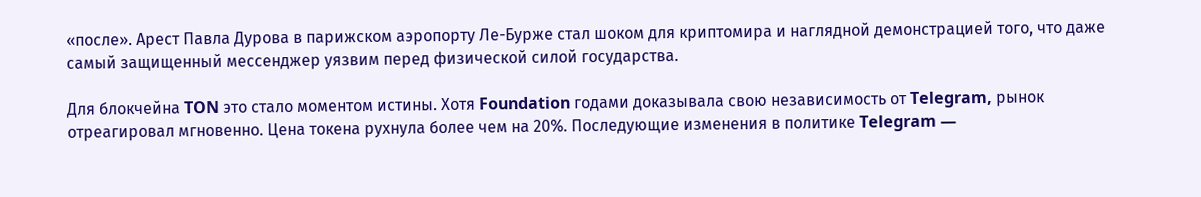«после». Арест Павла Дурова в парижском аэропорту Ле-Бурже стал шоком для криптомира и наглядной демонстрацией того, что даже самый защищенный мессенджер уязвим перед физической силой государства.

Для блокчейна TON это стало моментом истины. Хотя Foundation годами доказывала свою независимость от Telegram, рынок отреагировал мгновенно. Цена токена рухнула более чем на 20%. Последующие изменения в политике Telegram —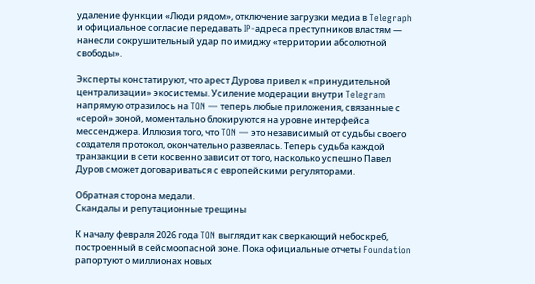удаление функции «Люди рядом», отключение загрузки медиа в Telegraph и официальное согласие передавать IP-адреса преступников властям — нанесли сокрушительный удар по имиджу «территории абсолютной свободы».

Эксперты констатируют, что арест Дурова привел к «принудительной централизации» экосистемы. Усиление модерации внутри Telegram напрямую отразилось на TON — теперь любые приложения, связанные с «серой» зоной, моментально блокируются на уровне интерфейса мессенджера. Иллюзия того, что TON — это независимый от судьбы своего создателя протокол, окончательно развеялась. Теперь судьба каждой транзакции в сети косвенно зависит от того, насколько успешно Павел Дуров сможет договариваться с европейскими регуляторами.

Обратная сторона медали.
Скандалы и репутационные трещины

К началу февраля 2026 года TON выглядит как сверкающий небоскреб, построенный в сейсмоопасной зоне. Пока официальные отчеты Foundation рапортуют о миллионах новых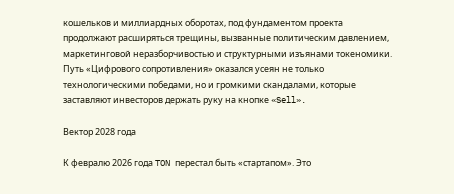кошельков и миллиардных оборотах, под фундаментом проекта продолжают расширяться трещины, вызванные политическим давлением, маркетинговой неразборчивостью и структурными изъянами токеномики. Путь «Цифрового сопротивления» оказался усеян не только технологическими победами, но и громкими скандалами, которые заставляют инвесторов держать руку на кнопке «Sell».

Вектор 2028 года

К февралю 2026 года TON перестал быть «стартапом». Это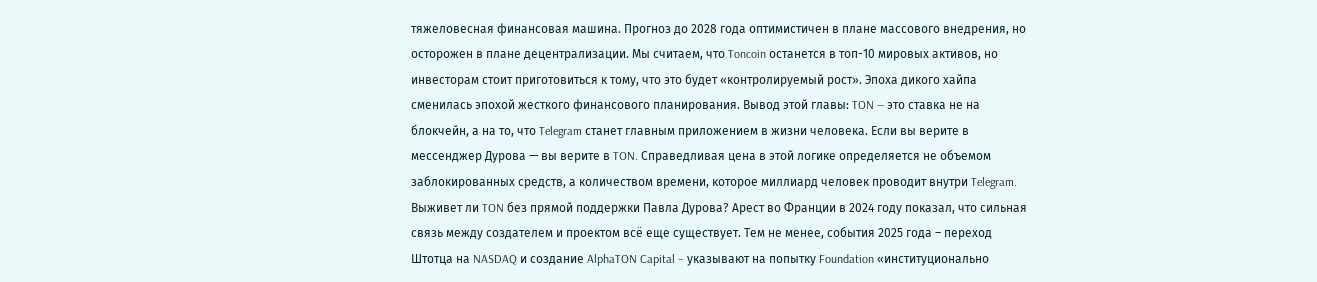тяжеловесная финансовая машина. Прогноз до 2028 года оптимистичен в плане массового внедрения, но осторожен в плане децентрализации. Мы считаем, что Toncoin останется в топ-10 мировых активов, но инвесторам стоит приготовиться к тому, что это будет «контролируемый рост». Эпоха дикого хайпа сменилась эпохой жесткого финансового планирования. Вывод этой главы: TON — это ставка не на блокчейн, а на то, что Telegram станет главным приложением в жизни человека. Если вы верите в мессенджер Дурова — вы верите в TON. Справедливая цена в этой логике определяется не объемом заблокированных средств, а количеством времени, которое миллиард человек проводит внутри Telegram.
Выживет ли TON без прямой поддержки Павла Дурова? Арест во Франции в 2024 году показал, что сильная связь между создателем и проектом всё еще существует. Тем не менее, события 2025 года – переход Штотца на NASDAQ и создание AlphaTON Capital – указывают на попытку Foundation «институционально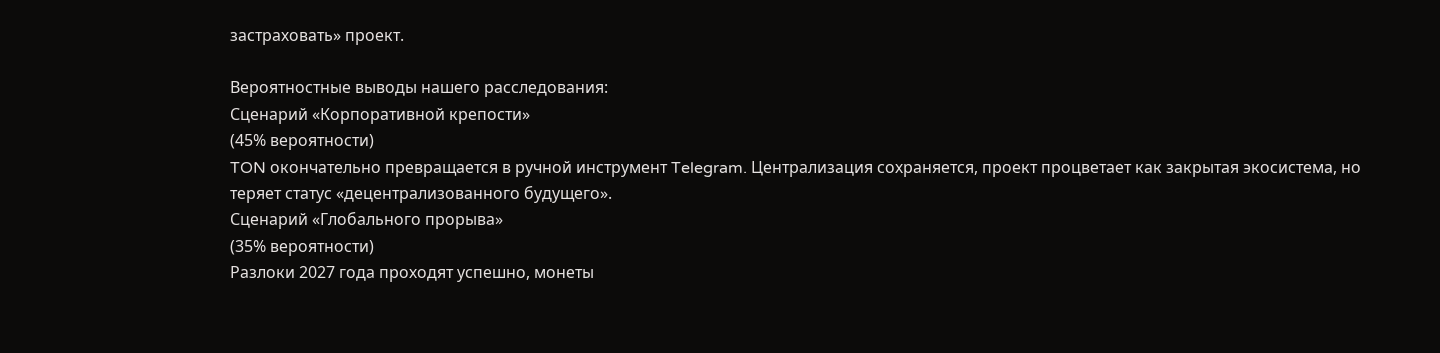застраховать» проект.

Вероятностные выводы нашего расследования:
Сценарий «Корпоративной крепости»
(45% вероятности)
TON окончательно превращается в ручной инструмент Telegram. Централизация сохраняется, проект процветает как закрытая экосистема, но теряет статус «децентрализованного будущего».
Сценарий «Глобального прорыва»
(35% вероятности)
Разлоки 2027 года проходят успешно, монеты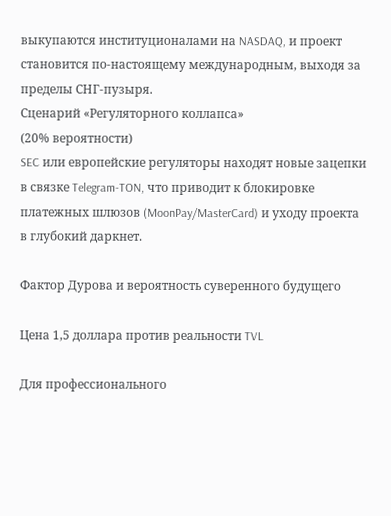выкупаются институционалами на NASDAQ, и проект становится по-настоящему международным, выходя за пределы СНГ-пузыря.
Сценарий «Регуляторного коллапса»
(20% вероятности)
SEC или европейские регуляторы находят новые зацепки в связке Telegram-TON, что приводит к блокировке платежных шлюзов (MoonPay/MasterCard) и уходу проекта в глубокий даркнет.

Фактор Дурова и вероятность суверенного будущего

Цена 1,5 доллара против реальности TVL

Для профессионального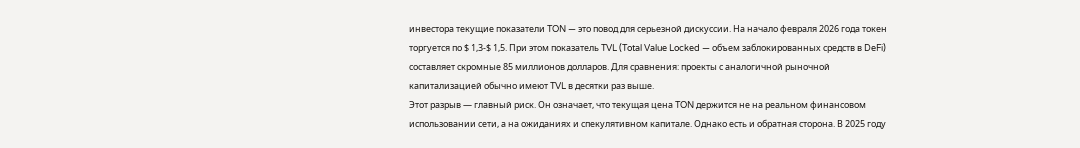инвестора текущие показатели TON — это повод для серьезной дискуссии. На начало февраля 2026 года токен торгуется по $ 1,3-$ 1,5. При этом показатель TVL (Total Value Locked — объем заблокированных средств в DeFi) составляет скромные 85 миллионов долларов. Для сравнения: проекты с аналогичной рыночной капитализацией обычно имеют TVL в десятки раз выше.
Этот разрыв — главный риск. Он означает, что текущая цена TON держится не на реальном финансовом использовании сети, а на ожиданиях и спекулятивном капитале. Однако есть и обратная сторона. В 2025 году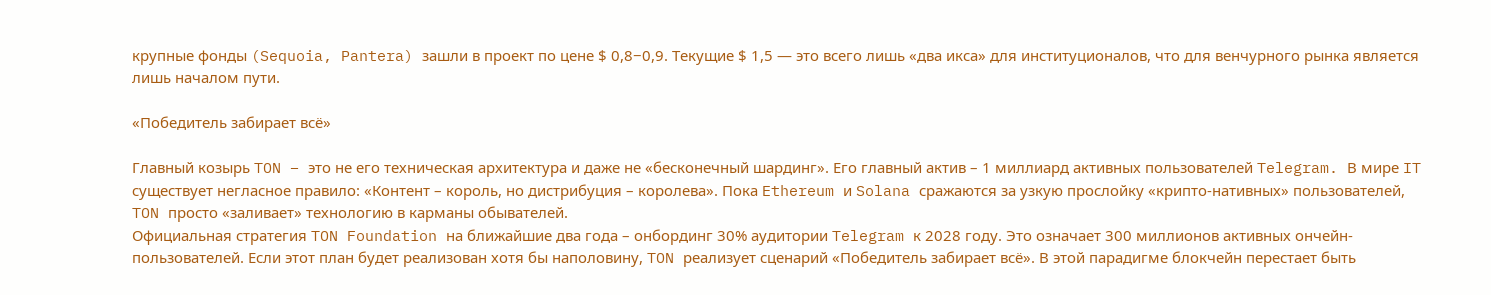крупные фонды (Sequoia, Pantera) зашли в проект по цене $ 0,8−0,9. Текущие $ 1,5 — это всего лишь «два икса» для институционалов, что для венчурного рынка является лишь началом пути.

«Победитель забирает всё»

Главный козырь TON – это не его техническая архитектура и даже не «бесконечный шардинг». Его главный актив – 1 миллиард активных пользователей Telegram. В мире IT существует негласное правило: «Контент – король, но дистрибуция – королева». Пока Ethereum и Solana сражаются за узкую прослойку «крипто-нативных» пользователей, TON просто «заливает» технологию в карманы обывателей.
Официальная стратегия TON Foundation на ближайшие два года – онбординг 30% аудитории Telegram к 2028 году. Это означает 300 миллионов активных ончейн-пользователей. Если этот план будет реализован хотя бы наполовину, TON реализует сценарий «Победитель забирает всё». В этой парадигме блокчейн перестает быть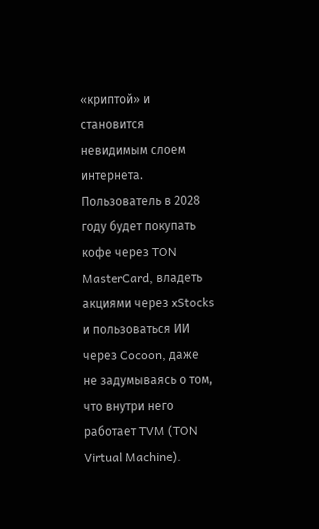«криптой» и становится невидимым слоем интернета. Пользователь в 2028 году будет покупать кофе через TON MasterCard, владеть акциями через xStocks и пользоваться ИИ через Cocoon, даже не задумываясь о том, что внутри него работает TVM (TON Virtual Machine).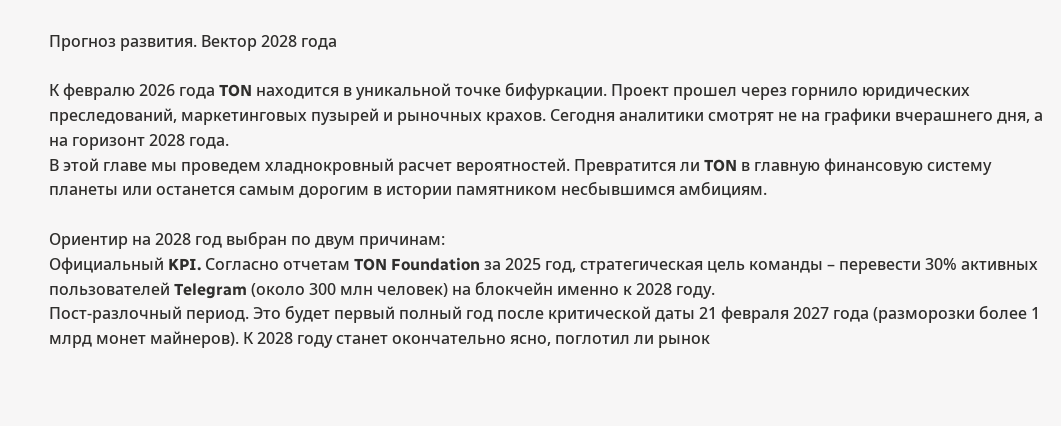Прогноз развития. Вектор 2028 года

К февралю 2026 года TON находится в уникальной точке бифуркации. Проект прошел через горнило юридических преследований, маркетинговых пузырей и рыночных крахов. Сегодня аналитики смотрят не на графики вчерашнего дня, а на горизонт 2028 года.
В этой главе мы проведем хладнокровный расчет вероятностей. Превратится ли TON в главную финансовую систему планеты или останется самым дорогим в истории памятником несбывшимся амбициям.

Ориентир на 2028 год выбран по двум причинам:
Официальный KPI. Согласно отчетам TON Foundation за 2025 год, стратегическая цель команды – перевести 30% активных пользователей Telegram (около 300 млн человек) на блокчейн именно к 2028 году.
Пост-разлочный период. Это будет первый полный год после критической даты 21 февраля 2027 года (разморозки более 1 млрд монет майнеров). К 2028 году станет окончательно ясно, поглотил ли рынок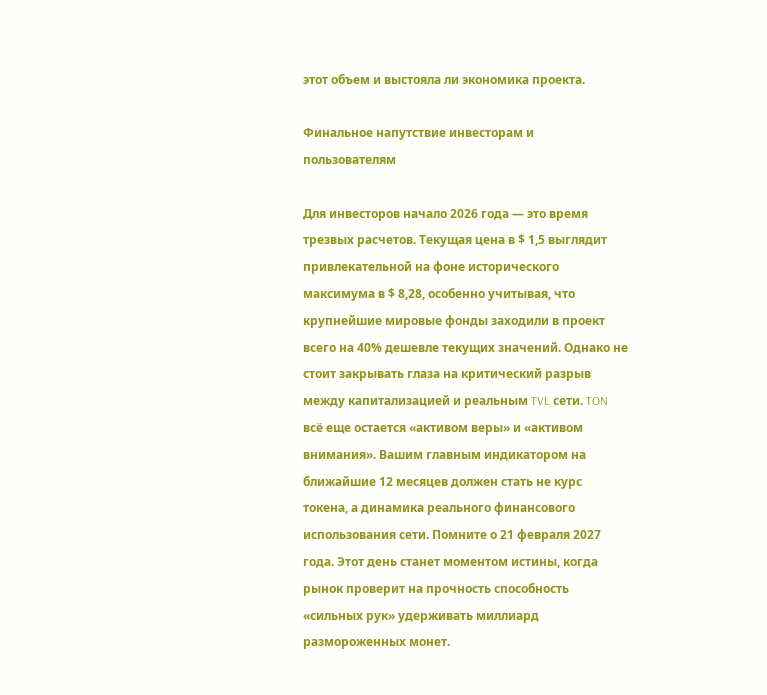этот объем и выстояла ли экономика проекта.

Финальное напутствие инвесторам и пользователям

Для инвесторов начало 2026 года — это время трезвых расчетов. Текущая цена в $ 1,5 выглядит привлекательной на фоне исторического максимума в $ 8,28, особенно учитывая, что крупнейшие мировые фонды заходили в проект всего на 40% дешевле текущих значений. Однако не стоит закрывать глаза на критический разрыв между капитализацией и реальным TVL сети. TON всё еще остается «активом веры» и «активом внимания». Вашим главным индикатором на ближайшие 12 месяцев должен стать не курс токена, а динамика реального финансового использования сети. Помните о 21 февраля 2027 года. Этот день станет моментом истины, когда рынок проверит на прочность способность «сильных рук» удерживать миллиард размороженных монет.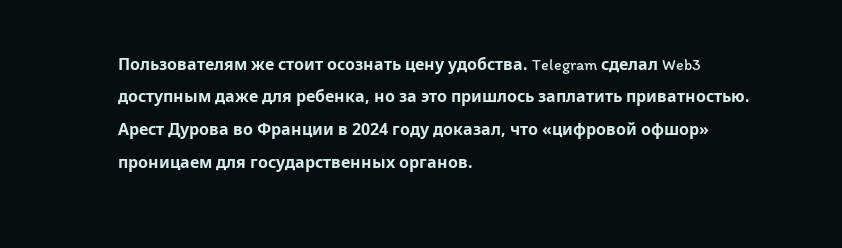Пользователям же стоит осознать цену удобства. Telegram сделал Web3 доступным даже для ребенка, но за это пришлось заплатить приватностью. Арест Дурова во Франции в 2024 году доказал, что «цифровой офшор» проницаем для государственных органов.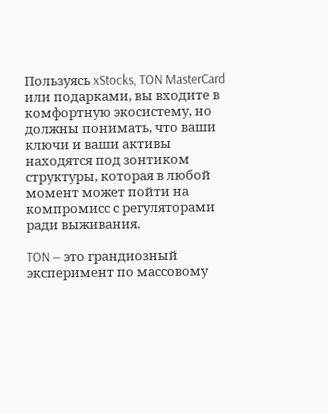Пользуясь xStocks, TON MasterCard или подарками, вы входите в комфортную экосистему, но должны понимать, что ваши ключи и ваши активы находятся под зонтиком структуры, которая в любой момент может пойти на компромисс с регуляторами ради выживания.

TON — это грандиозный эксперимент по массовому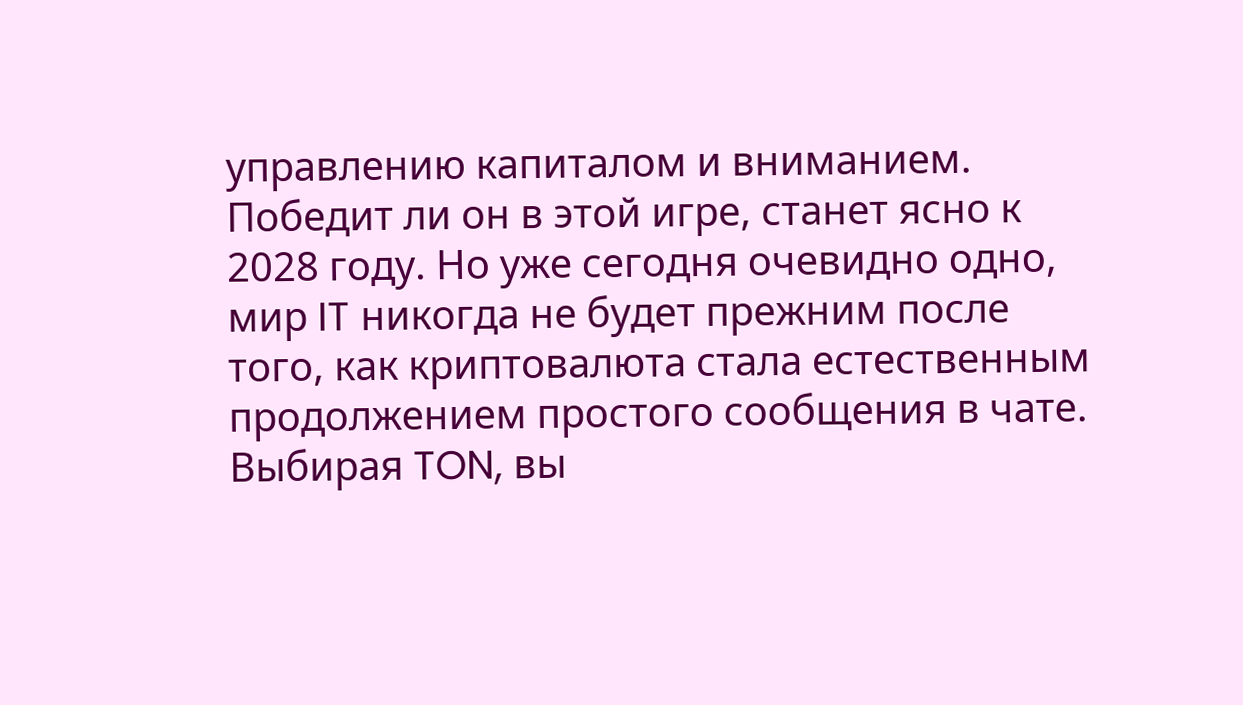управлению капиталом и вниманием. Победит ли он в этой игре, станет ясно к 2028 году. Но уже сегодня очевидно одно, мир IT никогда не будет прежним после того, как криптовалюта стала естественным продолжением простого сообщения в чате. Выбирая TON, вы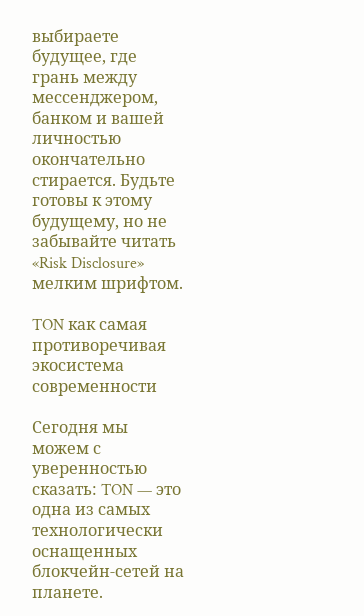выбираете будущее, где грань между мессенджером, банком и вашей личностью окончательно стирается. Будьте готовы к этому будущему, но не забывайте читать «Risk Disclosure» мелким шрифтом.

TON как самая противоречивая экосистема современности

Сегодня мы можем с уверенностью сказать: TON — это одна из самых технологически оснащенных  блокчейн-сетей на планете.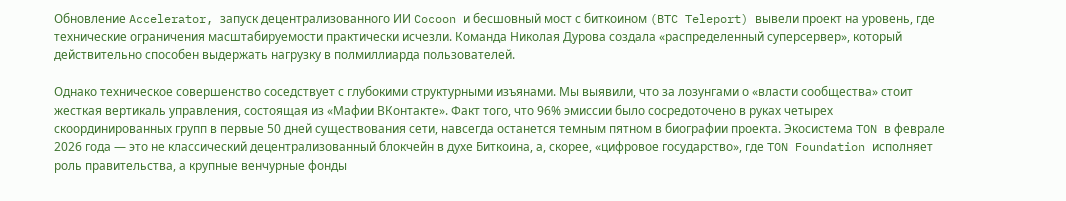Обновление Accelerator, запуск децентрализованного ИИ Cocoon и бесшовный мост с биткоином (BTC Teleport) вывели проект на уровень, где технические ограничения масштабируемости практически исчезли. Команда Николая Дурова создала «распределенный суперсервер», который действительно способен выдержать нагрузку в полмиллиарда пользователей.

Однако техническое совершенство соседствует с глубокими структурными изъянами. Мы выявили, что за лозунгами о «власти сообщества» стоит жесткая вертикаль управления, состоящая из «Мафии ВКонтакте». Факт того, что 96% эмиссии было сосредоточено в руках четырех скоординированных групп в первые 50 дней существования сети, навсегда останется темным пятном в биографии проекта. Экосистема TON в феврале 2026 года — это не классический децентрализованный блокчейн в духе Биткоина, а, скорее, «цифровое государство», где TON Foundation исполняет роль правительства, а крупные венчурные фонды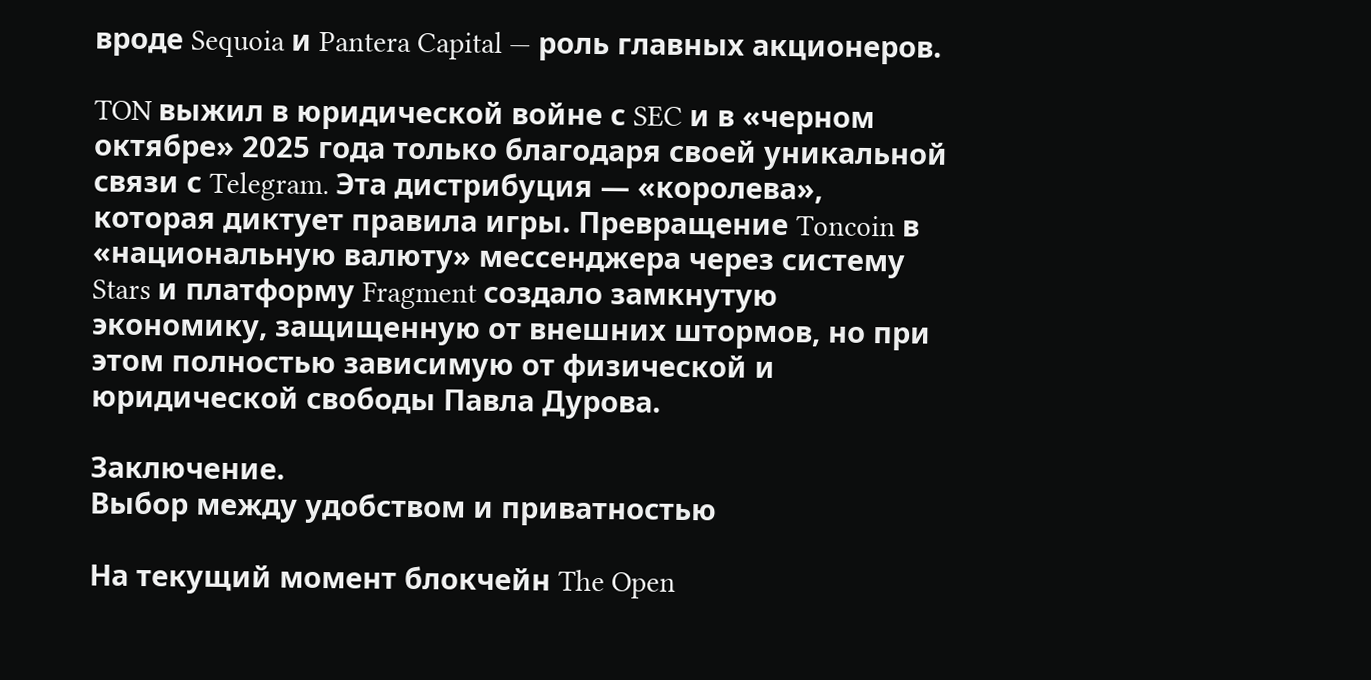вроде Sequoia и Pantera Capital — роль главных акционеров.

TON выжил в юридической войне с SEC и в «черном октябре» 2025 года только благодаря своей уникальной связи с Telegram. Эта дистрибуция — «королева», которая диктует правила игры. Превращение Toncoin в «национальную валюту» мессенджера через систему Stars и платформу Fragment создало замкнутую экономику, защищенную от внешних штормов, но при этом полностью зависимую от физической и юридической свободы Павла Дурова.

Заключение.
Выбор между удобством и приватностью

На текущий момент блокчейн The Open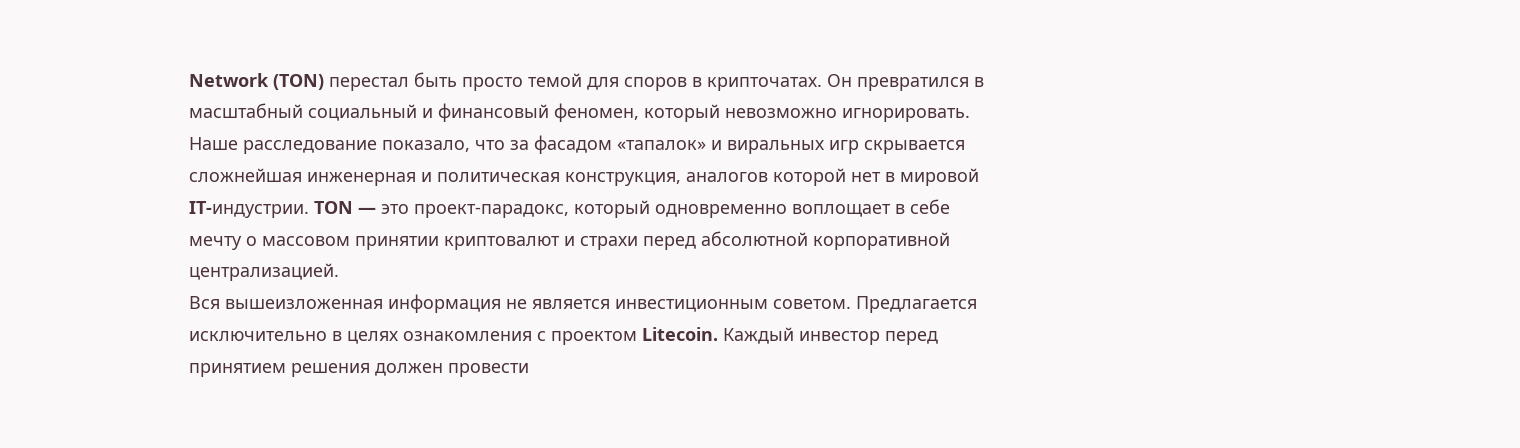Network (TON) перестал быть просто темой для споров в крипточатах. Он превратился в масштабный социальный и финансовый феномен, который невозможно игнорировать. Наше расследование показало, что за фасадом «тапалок» и виральных игр скрывается сложнейшая инженерная и политическая конструкция, аналогов которой нет в мировой IT-индустрии. TON — это проект-парадокс, который одновременно воплощает в себе мечту о массовом принятии криптовалют и страхи перед абсолютной корпоративной централизацией.
Вся вышеизложенная информация не является инвестиционным советом. Предлагается исключительно в целях ознакомления с проектом Litecoin. Каждый инвестор перед принятием решения должен провести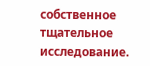собственное тщательное исследование.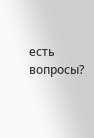есть вопросы?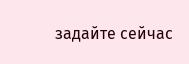задайте сейчас